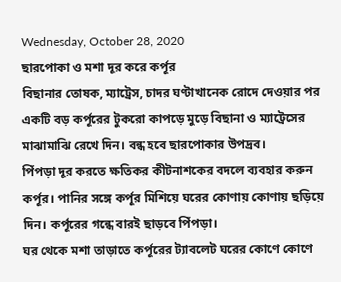Wednesday, October 28, 2020
ছারপোকা ও মশা দূর করে কর্পূর
বিছানার তোষক, ম্যাট্রেস, চাদর ঘণ্টাখানেক রোদে দেওয়ার পর একটি বড় কর্পূরের টুকরো কাপড়ে মুড়ে বিছানা ও ম্যাট্রেসের মাঝামাঝি রেখে দিন। বন্ধ হবে ছারপোকার উপদ্রব।
পিঁপড়া দূর করতে ক্ষতিকর কীটনাশকের বদলে ব্যবহার করুন কর্পূর। পানির সঙ্গে কর্পূর মিশিয়ে ঘরের কোণায় কোণায় ছড়িয়ে দিন। কর্পূরের গন্ধে বারই ছাড়বে পিঁপড়া।
ঘর থেকে মশা তাড়াতে কর্পূরের ট্যাবলেট ঘরের কোণে কোণে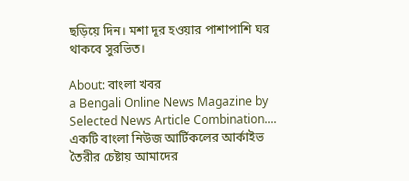ছড়িয়ে দিন। মশা দূর হওয়ার পাশাপাশি ঘর থাকবে সুরভিত।

About: বাংলা খবর
a Bengali Online News Magazine by Selected News Article Combination.... একটি বাংলা নিউজ আর্টিকলের আর্কাইভ তৈরীর চেষ্টায় আমাদের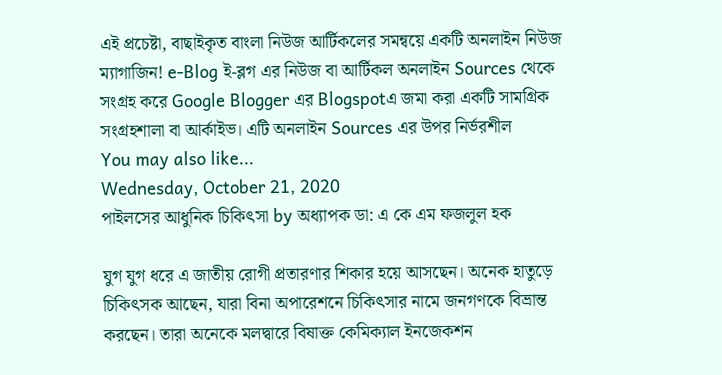এই প্রচেষ্টা, বাছাইকৃত বাংলা নিউজ আর্টিকলের সমন্বয়ে একটি অনলাইন নিউজ ম্যাগাজিন! e-Blog ই-ব্লগ এর নিউজ বা আর্টিকল অনলাইন Sources থেকে সংগ্রহ করে Google Blogger এর Blogspotএ জমা করা একটি সামগ্রিক সংগ্রহশালা বা আর্কাইভ। এটি অনলাইন Sources এর উপর নির্ভরশীল
You may also like...
Wednesday, October 21, 2020
পাইলসের আধুনিক চিকিৎসা by অধ্যাপক ডা: এ কে এম ফজলুল হক

যুগ যুগ ধরে এ জাতীয় রোগী প্রতারণার শিকার হয়ে আসছেন। অনেক হাতুড়ে চিকিৎসক আছেন, যারা বিনা অপারেশনে চিকিৎসার নামে জনগণকে বিভ্রান্ত করছেন। তারা অনেকে মলদ্বারে বিষাক্ত কেমিক্যাল ইনজেকশন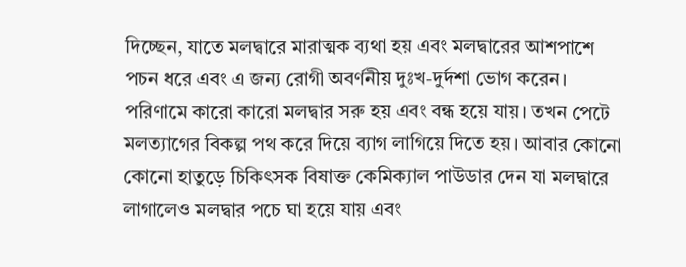দিচ্ছেন, যাতে মলদ্বারে মারাত্মক ব্যথা হয় এবং মলদ্বারের আশপাশে পচন ধরে এবং এ জন্য রোগী অবর্ণনীয় দুঃখ-দুর্দশা ভোগ করেন।
পরিণামে কারো কারো মলদ্বার সরু হয় এবং বন্ধ হয়ে যায়। তখন পেটে মলত্যাগের বিকল্প পথ করে দিয়ে ব্যাগ লাগিয়ে দিতে হয়। আবার কোনো কোনো হাতুড়ে চিকিৎসক বিষাক্ত কেমিক্যাল পাউডার দেন যা মলদ্বারে লাগালেও মলদ্বার পচে ঘা হয়ে যায় এবং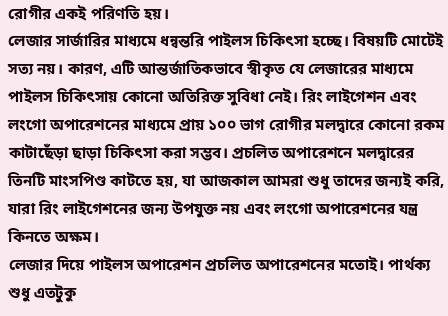রোগীর একই পরিণতি হয়।
লেজার সার্জারির মাধ্যমে ধন্বন্তরি পাইলস চিকিৎসা হচ্ছে। বিষয়টি মোটেই সত্য নয়। কারণ, এটি আন্তর্জাতিকভাবে স্বীকৃত যে লেজারের মাধ্যমে পাইলস চিকিৎসায় কোনো অতিরিক্ত সুবিধা নেই। রিং লাইগেশন এবং লংগো অপারেশনের মাধ্যমে প্রায় ১০০ ভাগ রোগীর মলদ্বারে কোনো রকম কাটাছেঁড়া ছাড়া চিকিৎসা করা সম্ভব। প্রচলিত অপারেশনে মলদ্বারের তিনটি মাংসপিণ্ড কাটতে হয়, যা আজকাল আমরা শুধু তাদের জন্যই করি, যারা রিং লাইগেশনের জন্য উপযুক্ত নয় এবং লংগো অপারেশনের যন্ত্র কিনতে অক্ষম।
লেজার দিয়ে পাইলস অপারেশন প্রচলিত অপারেশনের মতোই। পার্থক্য শুধু এতটুকু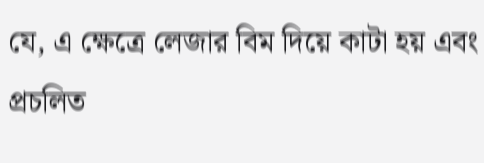যে, এ ক্ষেত্রে লেজার বিম দিয়ে কাটা হয় এবং প্রচলিত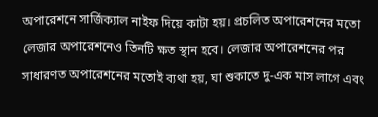অপারেশনে সার্জিক্যাল নাইফ দিয়ে কাটা হয়। প্রচলিত অপারেশনের মতো লেজার অপারেশনেও তিনটি ক্ষত স্থান হবে। লেজার অপারেশনের পর সাধারণত অপারেশনের মতোই ব্যথা হয়, ঘা শুকাতে দু-এক মাস লাগে এবং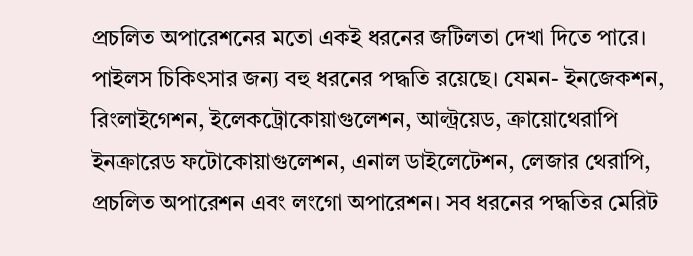প্রচলিত অপারেশনের মতো একই ধরনের জটিলতা দেখা দিতে পারে।
পাইলস চিকিৎসার জন্য বহু ধরনের পদ্ধতি রয়েছে। যেমন- ইনজেকশন, রিংলাইগেশন, ইলেকট্রোকোয়াগুলেশন, আল্ট্রয়েড, ক্রায়োথেরাপি ইনক্রারেড ফটোকোয়াগুলেশন, এনাল ডাইলেটেশন, লেজার থেরাপি, প্রচলিত অপারেশন এবং লংগো অপারেশন। সব ধরনের পদ্ধতির মেরিট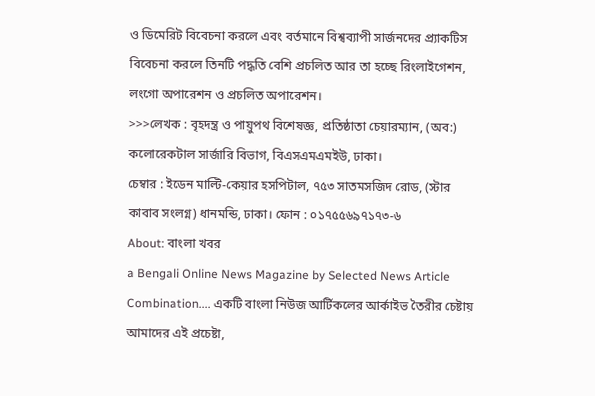ও ডিমেরিট বিবেচনা করলে এবং বর্তমানে বিশ্বব্যাপী সার্জনদের প্র্যাকটিস বিবেচনা করলে তিনটি পদ্ধতি বেশি প্রচলিত আর তা হচ্ছে রিংলাইগেশন, লংগো অপারেশন ও প্রচলিত অপারেশন।
>>>লেখক : বৃহদন্ত্র ও পায়ুপথ বিশেষজ্ঞ, প্রতিষ্ঠাতা চেয়ারম্যান, (অব:) কলোরেকটাল সার্জারি বিভাগ, বিএসএমএমইউ, ঢাকা।
চেম্বার : ইডেন মাল্টি-কেয়ার হসপিটাল, ৭৫৩ সাতমসজিদ রোড, (স্টার কাবাব সংলগ্ন) ধানমন্ডি, ঢাকা। ফোন : ০১৭৫৫৬৯৭১৭৩-৬
About: বাংলা খবর
a Bengali Online News Magazine by Selected News Article Combination.... একটি বাংলা নিউজ আর্টিকলের আর্কাইভ তৈরীর চেষ্টায় আমাদের এই প্রচেষ্টা,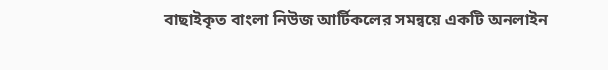বাছাইকৃত বাংলা নিউজ আর্টিকলের সমন্বয়ে একটি অনলাইন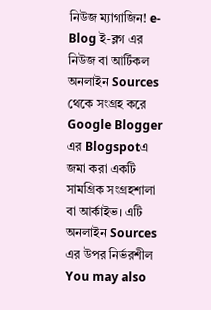নিউজ ম্যাগাজিন! e-Blog ই-ব্লগ এর নিউজ বা আর্টিকল অনলাইন Sources থেকে সংগ্রহ করে Google Blogger এর Blogspotএ জমা করা একটি সামগ্রিক সংগ্রহশালা বা আর্কাইভ। এটি অনলাইন Sources এর উপর নির্ভরশীল
You may also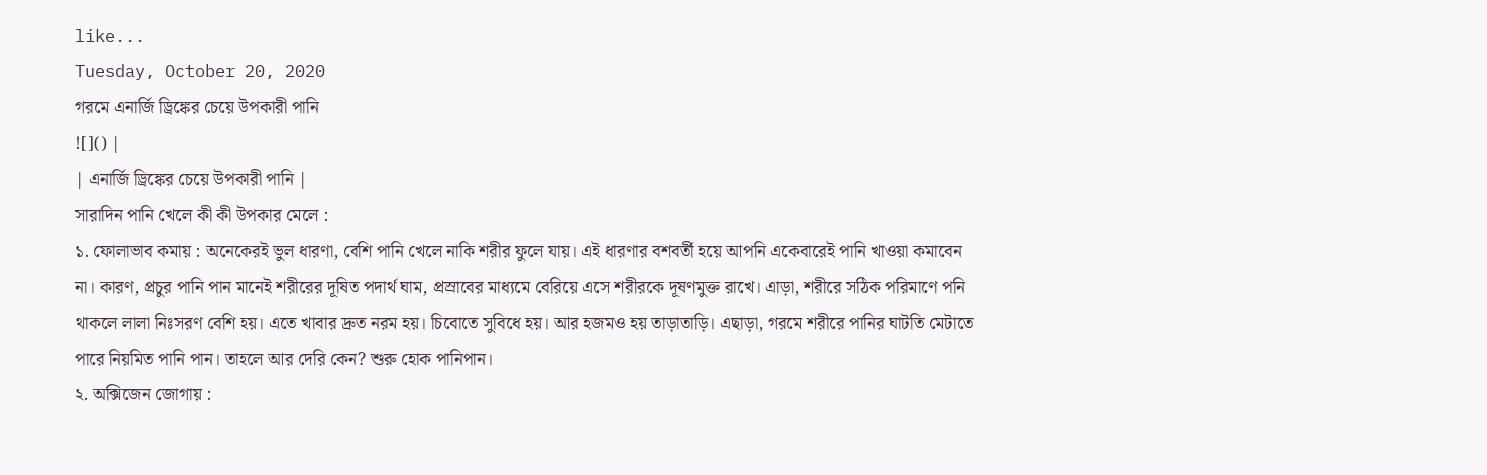like...
Tuesday, October 20, 2020
গরমে এনার্জি ড্রিঙ্কের চেয়ে উপকারী পানি
![]() |
| এনার্জি ড্রিঙ্কের চেয়ে উপকারী পানি |
সারাদিন পানি খেলে কী কী উপকার মেলে :
১. ফোলাভাব কমায় : অনেকেরই ভুল ধারণা, বেশি পানি খেলে নাকি শরীর ফুলে যায়। এই ধারণার বশবর্তী হয়ে আপনি একেবারেই পানি খাওয়া কমাবেন না। কারণ, প্রচুর পানি পান মানেই শরীরের দূষিত পদার্থ ঘাম, প্রস্রাবের মাধ্যমে বেরিয়ে এসে শরীরকে দূষণমুক্ত রাখে। এাড়া, শরীরে সঠিক পরিমাণে পনি থাকলে লালা নিঃসরণ বেশি হয়। এতে খাবার দ্রুত নরম হয়। চিবোতে সুবিধে হয়। আর হজমও হয় তাড়াতাড়ি। এছাড়া, গরমে শরীরে পানির ঘাটতি মেটাতে পারে নিয়মিত পানি পান। তাহলে আর দেরি কেন? শুরু হোক পানিপান।
২. অক্সিজেন জোগায় :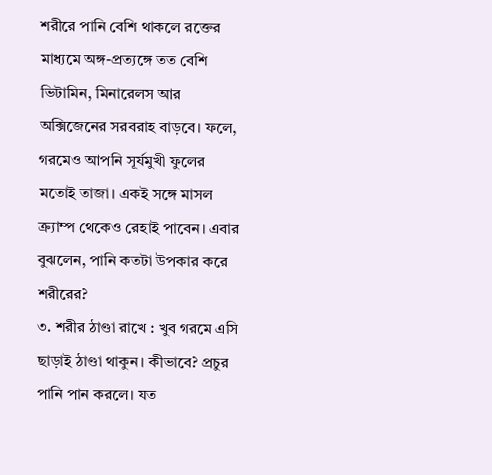শরীরে পানি বেশি থাকলে রক্তের মাধ্যমে অঙ্গ-প্রত্যঙ্গে তত বেশি ভিটামিন, মিনারেলস আর অক্সিজেনের সরবরাহ বাড়বে। ফলে, গরমেও আপনি সূর্যমুখী ফুলের মতোই তাজা। একই সঙ্গে মাসল ক্র্যাম্প থেকেও রেহাই পাবেন। এবার বুঝলেন, পানি কতটা উপকার করে শরীরের?
৩. শরীর ঠাণ্ডা রাখে : খুব গরমে এসি ছাড়াই ঠাণ্ডা থাকুন। কীভাবে? প্রচুর পানি পান করলে। যত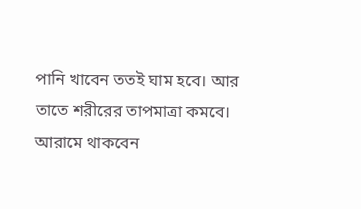পানি খাবেন ততই ঘাম হবে। আর তাতে শরীরের তাপমাত্রা কমবে। আরামে থাকবেন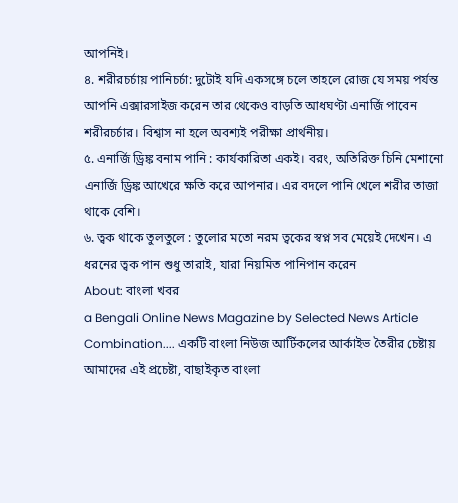আপনিই।
৪. শরীরচর্চায় পানিচর্চা: দুটোই যদি একসঙ্গে চলে তাহলে রোজ যে সময় পর্যন্ত আপনি এক্সারসাইজ করেন তার থেকেও বাড়তি আধঘণ্টা এনার্জি পাবেন শরীরচর্চার। বিশ্বাস না হলে অবশ্যই পরীক্ষা প্রার্থনীয়।
৫. এনার্জি ড্রিঙ্ক বনাম পানি : কার্যকারিতা একই। বরং, অতিরিক্ত চিনি মেশানো এনার্জি ড্রিঙ্ক আখেরে ক্ষতি করে আপনার। এর বদলে পানি খেলে শরীর তাজা থাকে বেশি।
৬. ত্বক থাকে তুলতুলে : তুলোর মতো নরম ত্বকের স্বপ্ন সব মেয়েই দেখেন। এ ধরনের ত্বক পান শুধু তারাই, যারা নিয়মিত পানিপান করেন
About: বাংলা খবর
a Bengali Online News Magazine by Selected News Article Combination.... একটি বাংলা নিউজ আর্টিকলের আর্কাইভ তৈরীর চেষ্টায় আমাদের এই প্রচেষ্টা, বাছাইকৃত বাংলা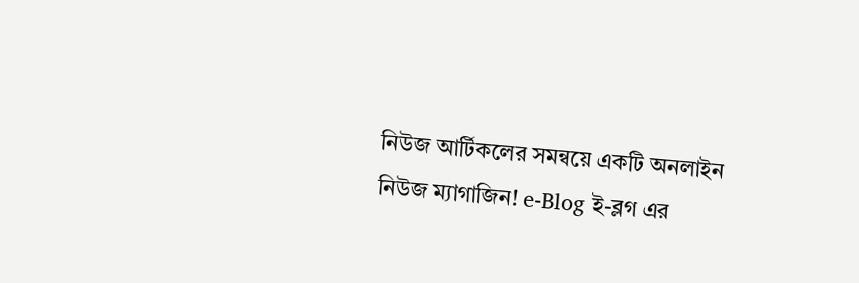নিউজ আর্টিকলের সমন্বয়ে একটি অনলাইন নিউজ ম্যাগাজিন! e-Blog ই-ব্লগ এর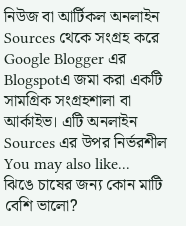নিউজ বা আর্টিকল অনলাইন Sources থেকে সংগ্রহ করে Google Blogger এর Blogspotএ জমা করা একটি সামগ্রিক সংগ্রহশালা বা আর্কাইভ। এটি অনলাইন Sources এর উপর নির্ভরশীল
You may also like...
ঝিঙে চাষের জন্য কোন মাটি বেশি ভালো?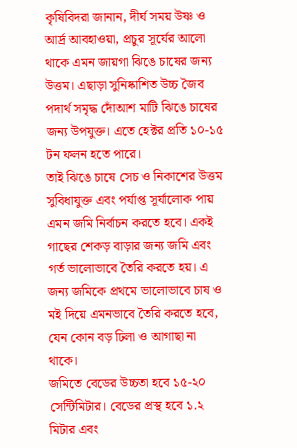কৃষিবিদরা জানান, দীর্ঘ সময় উষ্ণ ও আর্দ্র আবহাওয়া, প্রচুর সূর্যের আলো থাকে এমন জায়গা ঝিঙে চাষের জন্য উত্তম। এছাড়া সুনিষ্কাশিত উচ্চ জৈব পদার্থ সমৃদ্ধ দোঁআশ মাটি ঝিঙে চাষের জন্য উপযুক্ত। এতে হেক্টর প্রতি ১০-১৫ টন ফলন হতে পারে।
তাই ঝিঙে চাষে সেচ ও নিকাশের উত্তম সুবিধাযুক্ত এবং পর্যাপ্ত সূর্যালোক পায় এমন জমি নির্বাচন করতে হবে। একই গাছের শেকড় বাড়ার জন্য জমি এবং গর্ত ভালোভাবে তৈরি করতে হয়। এ জন্য জমিকে প্রথমে ভালোভাবে চাষ ও মই দিয়ে এমনভাবে তৈরি করতে হবে, যেন কোন বড় ঢিলা ও আগাছা না থাকে।
জমিতে বেডের উচ্চতা হবে ১৫-২০ সেন্টিমিটার। বেডের প্রস্থ হবে ১.২ মিটার এবং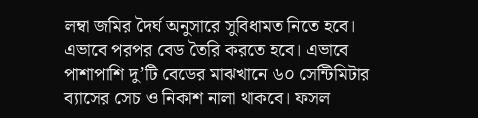লম্বা জমির দৈর্ঘ অনুসারে সুবিধামত নিতে হবে। এভাবে পরপর বেড তৈরি করতে হবে। এভাবে পাশাপাশি দু’টি বেডের মাঝখানে ৬০ সেন্টিমিটার ব্যাসের সেচ ও নিকাশ নালা থাকবে। ফসল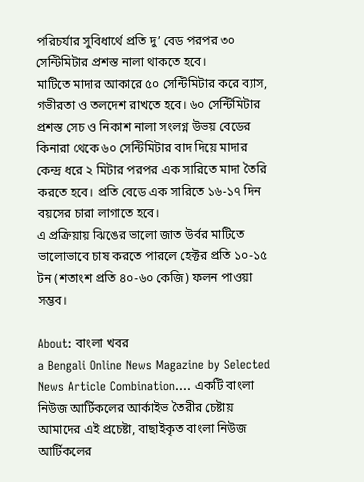পরিচর্যার সুবিধার্থে প্রতি দু’ বেড পরপর ৩০ সেন্টিমিটার প্রশস্ত নালা থাকতে হবে।
মাটিতে মাদার আকারে ৫০ সেন্টিমিটার করে ব্যাস, গভীরতা ও তলদেশ রাখতে হবে। ৬০ সেন্টিমিটার প্রশস্ত সেচ ও নিকাশ নালা সংলগ্ন উভয় বেডের কিনারা থেকে ৬০ সেন্টিমিটার বাদ দিয়ে মাদার কেন্দ্র ধরে ২ মিটার পরপর এক সারিতে মাদা তৈরি করতে হবে। প্রতি বেডে এক সারিতে ১৬-১৭ দিন বয়সের চারা লাগাতে হবে।
এ প্রক্রিয়ায় ঝিঙের ভালো জাত উর্বর মাটিতে ভালোভাবে চাষ করতে পারলে হেক্টর প্রতি ১০-১৫ টন (শতাংশ প্রতি ৪০-৬০ কেজি) ফলন পাওয়া সম্ভব।

About: বাংলা খবর
a Bengali Online News Magazine by Selected News Article Combination.... একটি বাংলা নিউজ আর্টিকলের আর্কাইভ তৈরীর চেষ্টায় আমাদের এই প্রচেষ্টা, বাছাইকৃত বাংলা নিউজ আর্টিকলের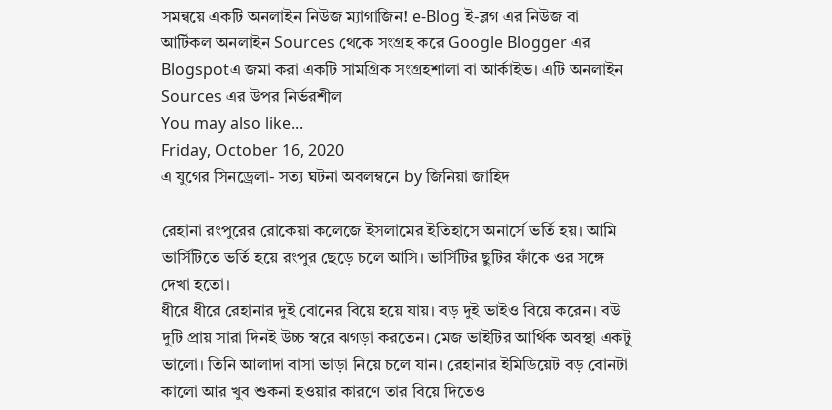সমন্বয়ে একটি অনলাইন নিউজ ম্যাগাজিন! e-Blog ই-ব্লগ এর নিউজ বা আর্টিকল অনলাইন Sources থেকে সংগ্রহ করে Google Blogger এর Blogspotএ জমা করা একটি সামগ্রিক সংগ্রহশালা বা আর্কাইভ। এটি অনলাইন Sources এর উপর নির্ভরশীল
You may also like...
Friday, October 16, 2020
এ যুগের সিনড্রেলা- সত্য ঘটনা অবলম্বনে by জিনিয়া জাহিদ

রেহানা রংপুরের রোকেয়া কলেজে ইসলামের ইতিহাসে অনার্সে ভর্তি হয়। আমি ভার্সিটিতে ভর্তি হয়ে রংপুর ছেড়ে চলে আসি। ভার্সিটির ছুটির ফাঁকে ওর সঙ্গে দেখা হতো।
ধীরে ধীরে রেহানার দুই বোনের বিয়ে হয়ে যায়। বড় দুই ভাইও বিয়ে করেন। বউ দুটি প্রায় সারা দিনই উচ্চ স্বরে ঝগড়া করতেন। মেজ ভাইটির আর্থিক অবস্থা একটু ভালো। তিনি আলাদা বাসা ভাড়া নিয়ে চলে যান। রেহানার ইমিডিয়েট বড় বোনটা কালো আর খুব শুকনা হওয়ার কারণে তার বিয়ে দিতেও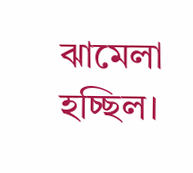ঝামেলা হচ্ছিল।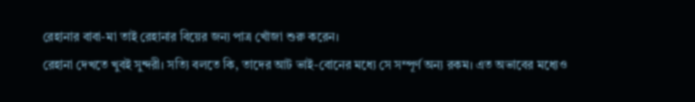রেহানার বাবা-মা তাই রেহানার বিয়ের জন্য পাত্র খোঁজা শুরু করেন।
রেহানা দেখতে খুবই সুন্দরী। সত্যি বলতে কি, তাদের আট ভাই-বোনের মধ্যে সে সম্পূর্ণ অন্য রকম। এত অভাবের মধ্যেও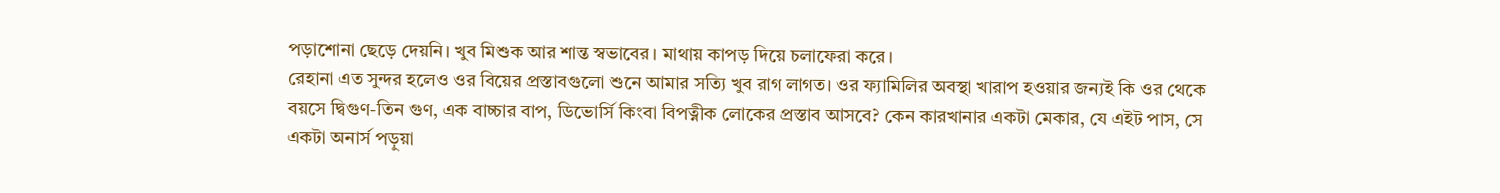পড়াশোনা ছেড়ে দেয়নি। খুব মিশুক আর শান্ত স্বভাবের। মাথায় কাপড় দিয়ে চলাফেরা করে।
রেহানা এত সুন্দর হলেও ওর বিয়ের প্রস্তাবগুলো শুনে আমার সত্যি খুব রাগ লাগত। ওর ফ্যামিলির অবস্থা খারাপ হওয়ার জন্যই কি ওর থেকে বয়সে দ্বিগুণ-তিন গুণ, এক বাচ্চার বাপ, ডিভোর্সি কিংবা বিপত্নীক লোকের প্রস্তাব আসবে? কেন কারখানার একটা মেকার, যে এইট পাস, সে একটা অনার্স পড়ুয়া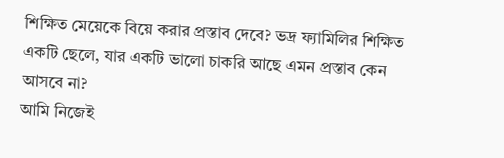শিক্ষিত মেয়েকে বিয়ে করার প্রস্তাব দেবে? ভদ্র ফ্যামিলির শিক্ষিত একটি ছেলে, যার একটি ভালো চাকরি আছে এমন প্রস্তাব কেন আসবে না?
আমি নিজেই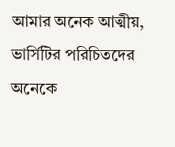আমার অনেক আত্মীয়, ভার্সিটির পরিচিতদের অনেকে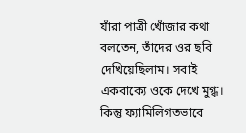যাঁরা পাত্রী খোঁজার কথা বলতেন, তাঁদের ওর ছবি দেখিয়েছিলাম। সবাই একবাক্যে ওকে দেখে মুগ্ধ। কিন্তু ফ্যামিলিগতভাবে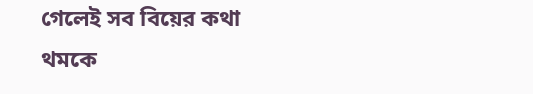গেলেই সব বিয়ের কথা থমকে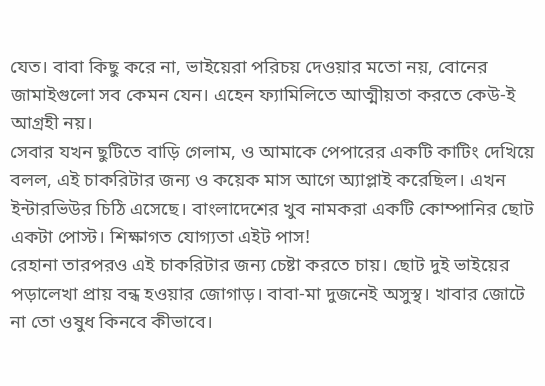যেত। বাবা কিছু করে না, ভাইয়েরা পরিচয় দেওয়ার মতো নয়, বোনের জামাইগুলো সব কেমন যেন। এহেন ফ্যামিলিতে আত্মীয়তা করতে কেউ-ই আগ্রহী নয়।
সেবার যখন ছুটিতে বাড়ি গেলাম, ও আমাকে পেপারের একটি কাটিং দেখিয়ে বলল, এই চাকরিটার জন্য ও কয়েক মাস আগে অ্যাপ্লাই করেছিল। এখন ইন্টারভিউর চিঠি এসেছে। বাংলাদেশের খুব নামকরা একটি কোম্পানির ছোট একটা পোস্ট। শিক্ষাগত যোগ্যতা এইট পাস!
রেহানা তারপরও এই চাকরিটার জন্য চেষ্টা করতে চায়। ছোট দুই ভাইয়ের পড়ালেখা প্রায় বন্ধ হওয়ার জোগাড়। বাবা-মা দুজনেই অসুস্থ। খাবার জোটে না তো ওষুধ কিনবে কীভাবে।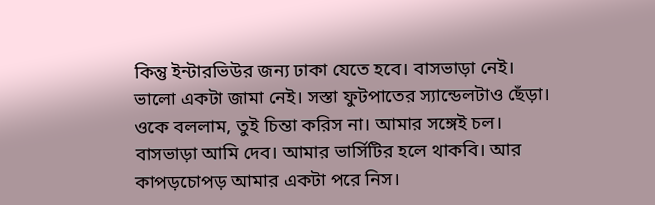কিন্তু ইন্টারভিউর জন্য ঢাকা যেতে হবে। বাসভাড়া নেই। ভালো একটা জামা নেই। সস্তা ফুটপাতের স্যান্ডেলটাও ছেঁড়া।
ওকে বললাম, তুই চিন্তা করিস না। আমার সঙ্গেই চল। বাসভাড়া আমি দেব। আমার ভার্সিটির হলে থাকবি। আর কাপড়চোপড় আমার একটা পরে নিস।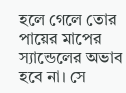হলে গেলে তোর পায়ের মাপের স্যান্ডেলের অভাব হবে না। সে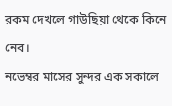রকম দেখলে গাউছিয়া থেকে কিনে নেব।
নভেম্বর মাসের সুন্দর এক সকালে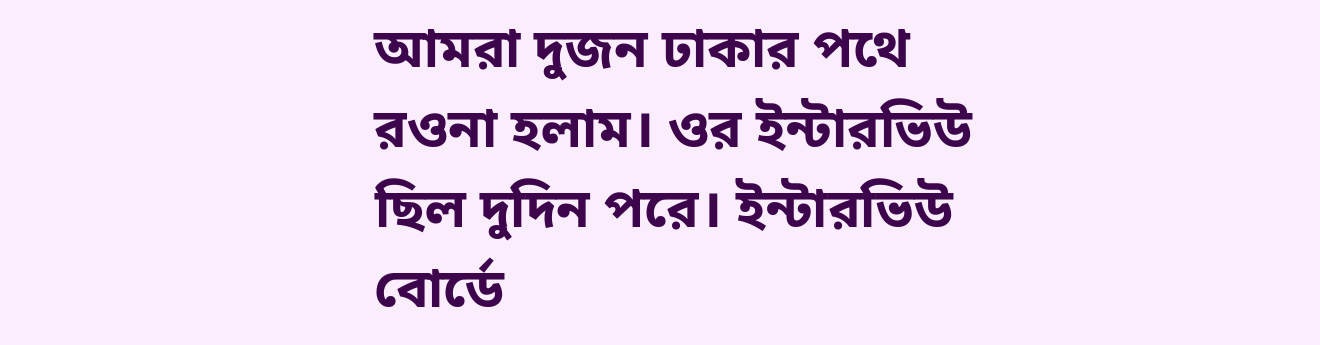আমরা দুজন ঢাকার পথে রওনা হলাম। ওর ইন্টারভিউ ছিল দুদিন পরে। ইন্টারভিউ বোর্ডে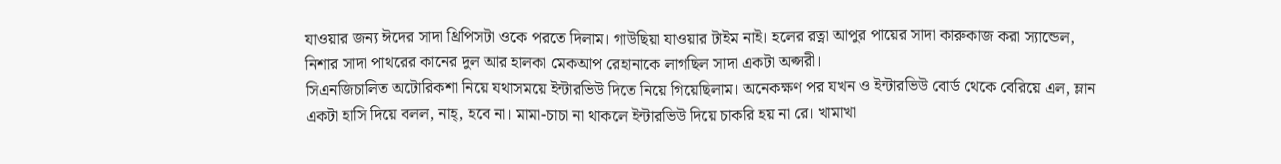যাওয়ার জন্য ঈদের সাদা থ্রিপিসটা ওকে পরতে দিলাম। গাউছিয়া যাওয়ার টাইম নাই। হলের রত্না আপুর পায়ের সাদা কারুকাজ করা স্যান্ডেল, নিশার সাদা পাথরের কানের দুল আর হালকা মেকআপ রেহানাকে লাগছিল সাদা একটা অপ্সরী।
সিএনজিচালিত অটোরিকশা নিয়ে যথাসময়ে ইন্টারভিউ দিতে নিয়ে গিয়েছিলাম। অনেকক্ষণ পর যখন ও ইন্টারভিউ বোর্ড থেকে বেরিয়ে এল, ম্লান একটা হাসি দিয়ে বলল, নাহ্, হবে না। মামা-চাচা না থাকলে ইন্টারভিউ দিয়ে চাকরি হয় না রে। খামাখা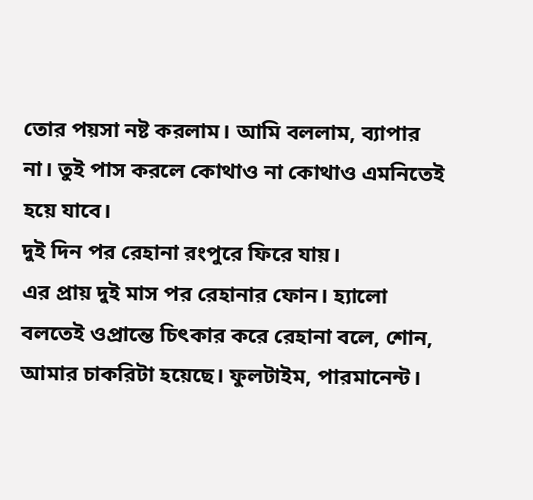তোর পয়সা নষ্ট করলাম। আমি বললাম, ব্যাপার না। তুই পাস করলে কোথাও না কোথাও এমনিতেই হয়ে যাবে।
দুই দিন পর রেহানা রংপুরে ফিরে যায়।
এর প্রায় দুই মাস পর রেহানার ফোন। হ্যালো বলতেই ওপ্রান্তে চিৎকার করে রেহানা বলে, শোন, আমার চাকরিটা হয়েছে। ফুলটাইম, পারমানেন্ট।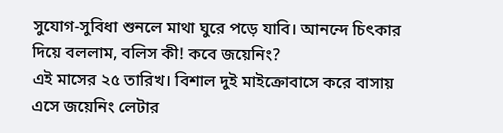সুযোগ-সুবিধা শুনলে মাথা ঘুরে পড়ে যাবি। আনন্দে চিৎকার দিয়ে বললাম, বলিস কী! কবে জয়েনিং?
এই মাসের ২৫ তারিখ। বিশাল দুই মাইক্রোবাসে করে বাসায় এসে জয়েনিং লেটার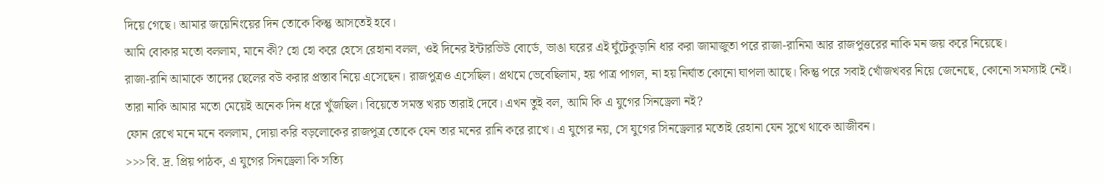দিয়ে গেছে। আমার জয়েনিংয়ের দিন তোকে কিন্তু আসতেই হবে।
আমি বোকার মতো বললাম, মানে কী? হো হো করে হেসে রেহানা বলল, ওই দিনের ইন্টারভিউ বোর্ডে, ভাঙা ঘরের এই ঘুঁটেকুড়ানি ধার করা জামাজুতা পরে রাজা-রানিমা আর রাজপুত্তরের নাকি মন জয় করে নিয়েছে।
রাজা-রানি আমাকে তাদের ছেলের বউ করার প্রস্তাব নিয়ে এসেছেন। রাজপুত্রও এসেছিল। প্রথমে ভেবেছিলাম, হয় পাত্র পাগল, না হয় নির্ঘাত কোনো ঘাপলা আছে। কিন্তু পরে সবাই খোঁজখবর নিয়ে জেনেছে, কোনো সমস্যাই নেই। তারা নাকি আমার মতো মেয়েই অনেক দিন ধরে খুঁজছিল। বিয়েতে সমস্ত খরচ তারাই দেবে। এখন তুই বল, আমি কি এ যুগের সিনড্রেলা নই?
ফোন রেখে মনে মনে বললাম, দোয়া করি বড়লোকের রাজপুত্র তোকে যেন তার মনের রানি করে রাখে। এ যুগের নয়, সে যুগের সিনড্রেলার মতোই রেহানা যেন সুখে থাকে আজীবন।
>>>বি. দ্র. প্রিয় পাঠক, এ যুগের সিনড্রেলা কি সত্যি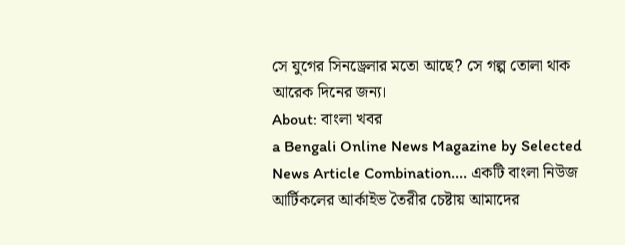সে যুগের সিনড্রেলার মতো আছে? সে গল্প তোলা থাক আরেক দিনের জন্য।
About: বাংলা খবর
a Bengali Online News Magazine by Selected News Article Combination.... একটি বাংলা নিউজ আর্টিকলের আর্কাইভ তৈরীর চেষ্টায় আমাদের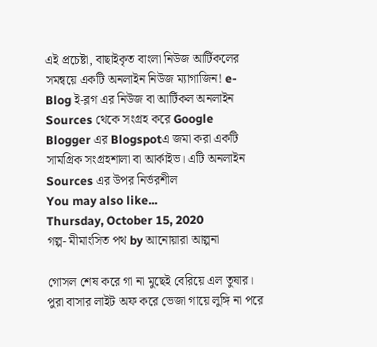এই প্রচেষ্টা, বাছাইকৃত বাংলা নিউজ আর্টিকলের সমন্বয়ে একটি অনলাইন নিউজ ম্যাগাজিন! e-Blog ই-ব্লগ এর নিউজ বা আর্টিকল অনলাইন Sources থেকে সংগ্রহ করে Google Blogger এর Blogspotএ জমা করা একটি সামগ্রিক সংগ্রহশালা বা আর্কাইভ। এটি অনলাইন Sources এর উপর নির্ভরশীল
You may also like...
Thursday, October 15, 2020
গল্প- মীমাংসিত পথ by আনোয়ারা আল্পনা

গোসল শেষ করে গা না মুছেই বেরিয়ে এল তুষার। পুরা বাসার লাইট অফ করে ভেজা গায়ে লুঙ্গি না পরে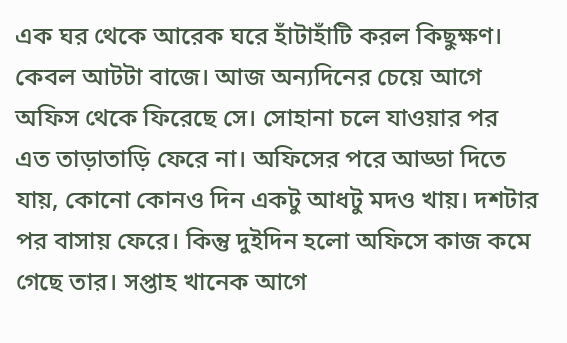এক ঘর থেকে আরেক ঘরে হাঁটাহাঁটি করল কিছুক্ষণ। কেবল আটটা বাজে। আজ অন্যদিনের চেয়ে আগে অফিস থেকে ফিরেছে সে। সোহানা চলে যাওয়ার পর এত তাড়াতাড়ি ফেরে না। অফিসের পরে আড্ডা দিতে যায়, কোনো কোনও দিন একটু আধটু মদও খায়। দশটার পর বাসায় ফেরে। কিন্তু দুইদিন হলো অফিসে কাজ কমে গেছে তার। সপ্তাহ খানেক আগে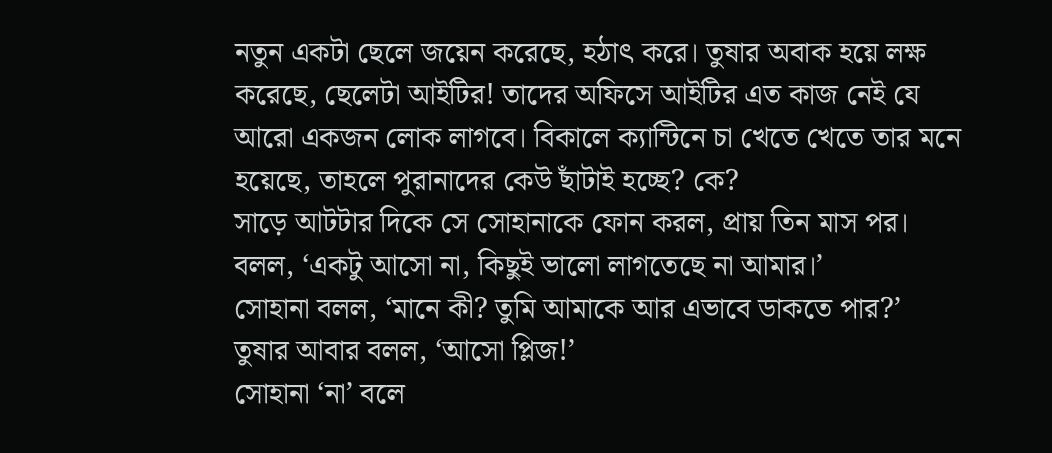নতুন একটা ছেলে জয়েন করেছে, হঠাৎ করে। তুষার অবাক হয়ে লক্ষ করেছে, ছেলেটা আইটির! তাদের অফিসে আইটির এত কাজ নেই যে আরো একজন লোক লাগবে। বিকালে ক্যান্টিনে চা খেতে খেতে তার মনে হয়েছে, তাহলে পুরানাদের কেউ ছাঁটাই হচ্ছে? কে?
সাড়ে আটটার দিকে সে সোহানাকে ফোন করল, প্রায় তিন মাস পর। বলল, ‘একটু আসো না, কিছুই ভালো লাগতেছে না আমার।’
সোহানা বলল, ‘মানে কী? তুমি আমাকে আর এভাবে ডাকতে পার?’
তুষার আবার বলল, ‘আসো প্লিজ!’
সোহানা ‘না’ বলে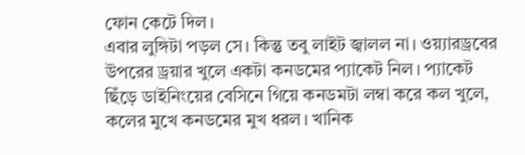ফোন কেটে দিল।
এবার লুঙ্গিটা পড়ল সে। কিন্তু তবু লাইট জ্বালল না। ওয়্যারড্রবের উপরের ড্রয়ার খুলে একটা কনডমের প্যাকেট নিল। প্যাকেট ছিঁড়ে ডাইনিংয়ের বেসিনে গিয়ে কনডমটা লম্বা করে কল খুলে, কলের মুখে কনডমের মুখ ধরল। খানিক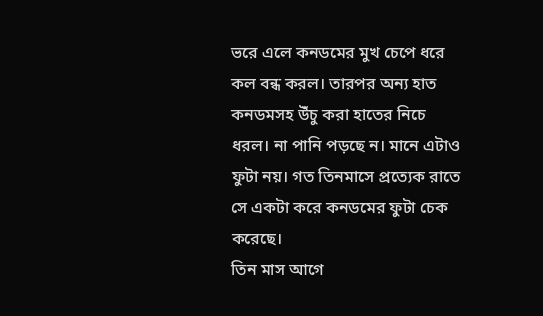ভরে এলে কনডমের মুখ চেপে ধরে কল বন্ধ করল। তারপর অন্য হাত কনডমসহ উঁচু করা হাতের নিচে ধরল। না পানি পড়ছে ন। মানে এটাও ফুটা নয়। গত তিনমাসে প্রত্যেক রাতে সে একটা করে কনডমের ফুটা চেক করেছে।
তিন মাস আগে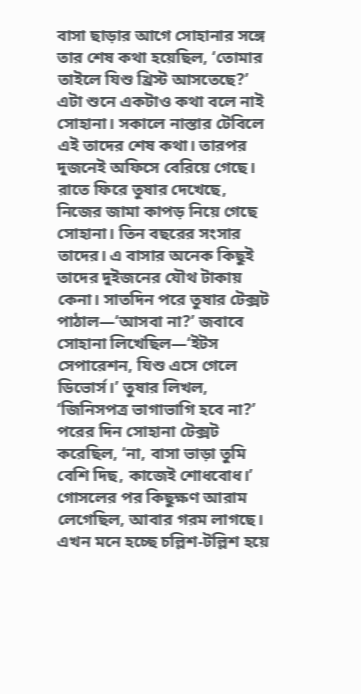বাসা ছাড়ার আগে সোহানার সঙ্গে তার শেষ কথা হয়েছিল, ‘তোমার তাইলে যিশু খ্রিস্ট আসতেছে?’ এটা শুনে একটাও কথা বলে নাই সোহানা। সকালে নাস্তার টেবিলে এই তাদের শেষ কথা। তারপর দুজনেই অফিসে বেরিয়ে গেছে। রাতে ফিরে তুষার দেখেছে, নিজের জামা কাপড় নিয়ে গেছে সোহানা। তিন বছরের সংসার তাদের। এ বাসার অনেক কিছুই তাদের দুইজনের যৌথ টাকায় কেনা। সাতদিন পরে তুষার টেক্সট পাঠাল—‘আসবা না?’ জবাবে সোহানা লিখেছিল—‘ইটস সেপারেশন, যিশু এসে গেলে ডিভোর্স।’ তুষার লিখল, ‘জিনিসপত্র ভাগাভাগি হবে না?’ পরের দিন সোহানা টেক্সট করেছিল, ‘না, বাসা ভাড়া তুমি বেশি দিছ, কাজেই শোধবোধ।’
গোসলের পর কিছুক্ষণ আরাম লেগেছিল, আবার গরম লাগছে। এখন মনে হচ্ছে চল্লিশ-টল্লিশ হয়ে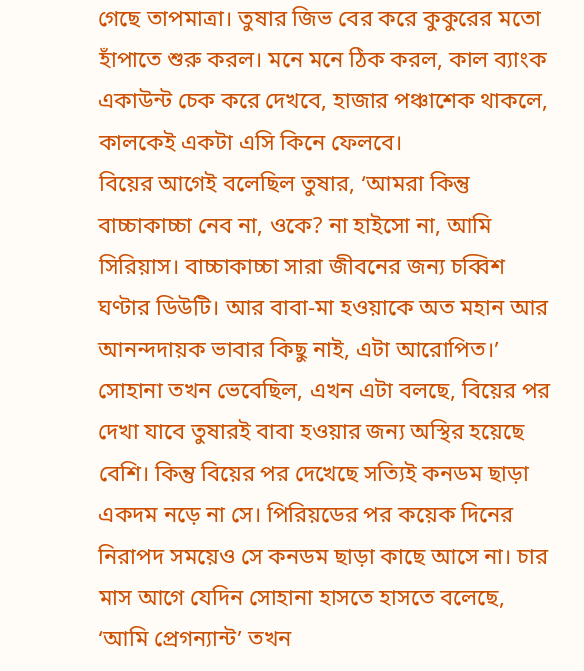গেছে তাপমাত্রা। তুষার জিভ বের করে কুকুরের মতো হাঁপাতে শুরু করল। মনে মনে ঠিক করল, কাল ব্যাংক একাউন্ট চেক করে দেখবে, হাজার পঞ্চাশেক থাকলে, কালকেই একটা এসি কিনে ফেলবে।
বিয়ের আগেই বলেছিল তুষার, ‘আমরা কিন্তু বাচ্চাকাচ্চা নেব না, ওকে? না হাইসো না, আমি সিরিয়াস। বাচ্চাকাচ্চা সারা জীবনের জন্য চব্বিশ ঘণ্টার ডিউটি। আর বাবা-মা হওয়াকে অত মহান আর আনন্দদায়ক ভাবার কিছু নাই, এটা আরোপিত।’ সোহানা তখন ভেবেছিল, এখন এটা বলছে, বিয়ের পর দেখা যাবে তুষারই বাবা হওয়ার জন্য অস্থির হয়েছে বেশি। কিন্তু বিয়ের পর দেখেছে সত্যিই কনডম ছাড়া একদম নড়ে না সে। পিরিয়ডের পর কয়েক দিনের নিরাপদ সময়েও সে কনডম ছাড়া কাছে আসে না। চার মাস আগে যেদিন সোহানা হাসতে হাসতে বলেছে, ‘আমি প্রেগন্যান্ট’ তখন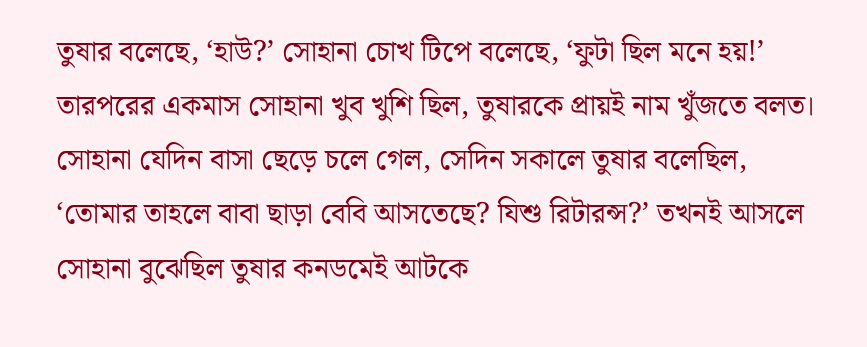তুষার বলেছে, ‘হাউ?’ সোহানা চোখ টিপে বলেছে, ‘ফুটা ছিল মনে হয়!’ তারপরের একমাস সোহানা খুব খুশি ছিল, তুষারকে প্রায়ই নাম খুঁজতে বলত। সোহানা যেদিন বাসা ছেড়ে চলে গেল, সেদিন সকালে তুষার বলেছিল, ‘তোমার তাহলে বাবা ছাড়া বেবি আসতেছে? যিশু রিটারন্স?’ তখনই আসলে সোহানা বুঝেছিল তুষার কনডমেই আটকে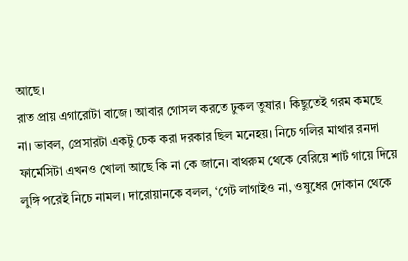আছে।
রাত প্রায় এগারোটা বাজে। আবার গোসল করতে ঢুকল তুষার। কিছুতেই গরম কমছে না। ভাবল, প্রেসারটা একটু চেক করা দরকার ছিল মনেহয়। নিচে গলির মাথার রনদা ফার্মেসিটা এখনও খোলা আছে কি না কে জানে। বাথরুম থেকে বেরিয়ে শার্ট গায়ে দিয়ে লুঙ্গি পরেই নিচে নামল। দারোয়ানকে বলল, ‘গেট লাগাইও না, ওষুধের দোকান থেকে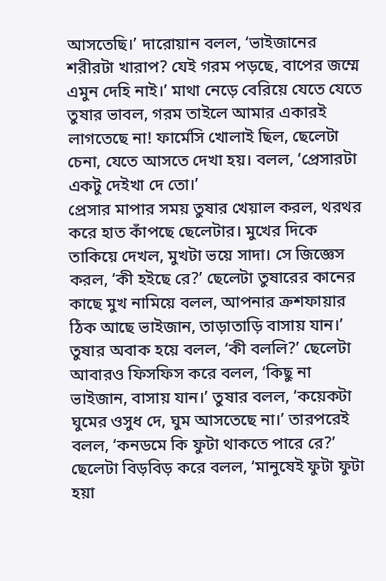আসতেছি।’ দারোয়ান বলল, ‘ভাইজানের শরীরটা খারাপ? যেই গরম পড়ছে, বাপের জম্মে এমুন দেহি নাই।’ মাথা নেড়ে বেরিয়ে যেতে যেতে তুষার ভাবল, গরম তাইলে আমার একারই লাগতেছে না! ফার্মেসি খোলাই ছিল, ছেলেটা চেনা, যেতে আসতে দেখা হয়। বলল, ‘প্রেসারটা একটু দেইখা দে তো।’
প্রেসার মাপার সময় তুষার খেয়াল করল, থরথর করে হাত কাঁপছে ছেলেটার। মুখের দিকে তাকিয়ে দেখল, মুখটা ভয়ে সাদা। সে জিজ্ঞেস করল, ‘কী হইছে রে?’ ছেলেটা তুষারের কানের কাছে মুখ নামিয়ে বলল, আপনার ক্রশফায়ার ঠিক আছে ভাইজান, তাড়াতাড়ি বাসায় যান।’ তুষার অবাক হয়ে বলল, ‘কী বললি?’ ছেলেটা আবারও ফিসফিস করে বলল, ‘কিছু না ভাইজান, বাসায় যান।’ তুষার বলল, ‘কয়েকটা ঘুমের ওসুধ দে, ঘুম আসতেছে না।’ তারপরেই বলল, ‘কনডমে কি ফুটা থাকতে পারে রে?’ ছেলেটা বিড়বিড় করে বলল, ‘মানুষেই ফুটা ফুটা হয়া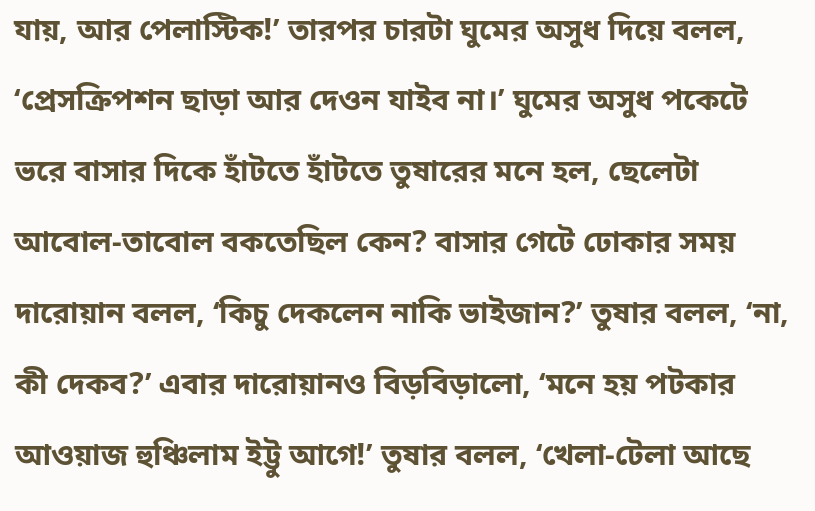যায়, আর পেলাস্টিক!’ তারপর চারটা ঘুমের অসুধ দিয়ে বলল, ‘প্রেসক্রিপশন ছাড়া আর দেওন যাইব না।’ ঘুমের অসুধ পকেটে ভরে বাসার দিকে হাঁটতে হাঁটতে তুষারের মনে হল, ছেলেটা আবোল-তাবোল বকতেছিল কেন? বাসার গেটে ঢোকার সময় দারোয়ান বলল, ‘কিচু দেকলেন নাকি ভাইজান?’ তুষার বলল, ‘না, কী দেকব?’ এবার দারোয়ানও বিড়বিড়ালো, ‘মনে হয় পটকার আওয়াজ হুঞ্চিলাম ইট্টু আগে!’ তুষার বলল, ‘খেলা-টেলা আছে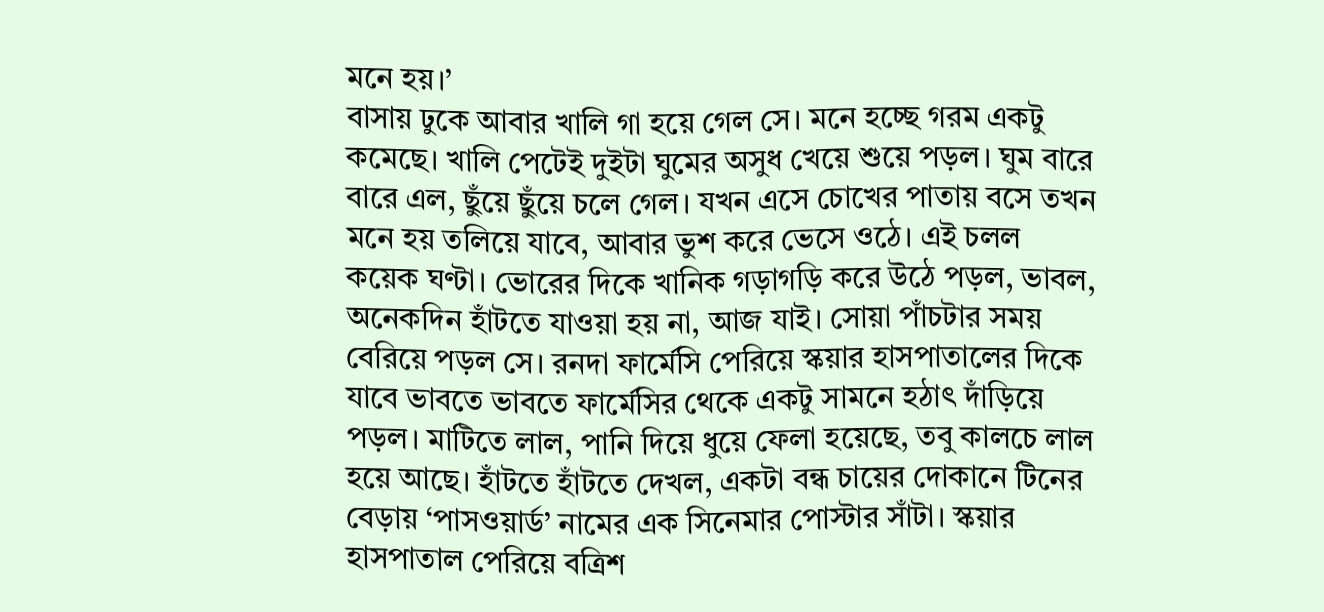মনে হয়।’
বাসায় ঢুকে আবার খালি গা হয়ে গেল সে। মনে হচ্ছে গরম একটু কমেছে। খালি পেটেই দুইটা ঘুমের অসুধ খেয়ে শুয়ে পড়ল। ঘুম বারে বারে এল, ছুঁয়ে ছুঁয়ে চলে গেল। যখন এসে চোখের পাতায় বসে তখন মনে হয় তলিয়ে যাবে, আবার ভুশ করে ভেসে ওঠে। এই চলল কয়েক ঘণ্টা। ভোরের দিকে খানিক গড়াগড়ি করে উঠে পড়ল, ভাবল, অনেকদিন হাঁটতে যাওয়া হয় না, আজ যাই। সোয়া পাঁচটার সময় বেরিয়ে পড়ল সে। রনদা ফার্মেসি পেরিয়ে স্কয়ার হাসপাতালের দিকে যাবে ভাবতে ভাবতে ফার্মেসির থেকে একটু সামনে হঠাৎ দাঁড়িয়ে পড়ল। মাটিতে লাল, পানি দিয়ে ধুয়ে ফেলা হয়েছে, তবু কালচে লাল হয়ে আছে। হাঁটতে হাঁটতে দেখল, একটা বন্ধ চায়ের দোকানে টিনের বেড়ায় ‘পাসওয়ার্ড’ নামের এক সিনেমার পোস্টার সাঁটা। স্কয়ার হাসপাতাল পেরিয়ে বত্রিশ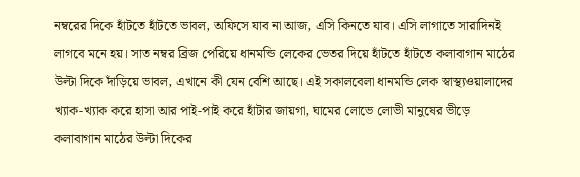নম্বরের দিকে হাঁটতে হাঁটতে ভাবল, অফিসে যাব না আজ, এসি কিনতে যাব। এসি লাগাতে সারাদিনই লাগবে মনে হয়। সাত নম্বর ব্রিজ পেরিয়ে ধানমন্ডি লেকের ভেতর দিয়ে হাঁটতে হাঁটতে কলাবাগান মাঠের উল্টা দিকে দাঁড়িয়ে ভাবল, এখানে কী যেন বেশি আছে। এই সকালবেলা ধানমন্ডি লেক স্বাস্থ্যওয়ালাদের খ্যাক-খ্যাক করে হাসা আর পাই-পাই করে হাঁটার জায়গা, ঘামের লোভে লোভী মানুষের ভীড়ে কলাবাগান মাঠের উল্টা দিকের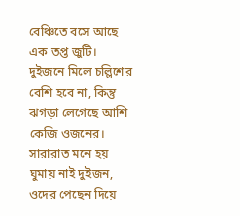বেঞ্চিতে বসে আছে এক তপ্ত জুটি। দুইজনে মিলে চল্লিশের বেশি হবে না, কিন্তু ঝগড়া লেগেছে আশি কেজি ওজনের। সারারাত মনে হয় ঘুমায় নাই দুইজন, ওদের পেছেন দিয়ে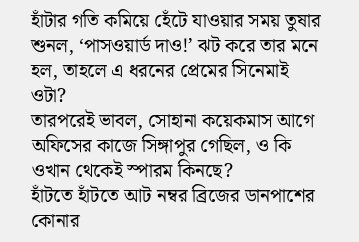হাঁটার গতি কমিয়ে হেঁটে যাওয়ার সময় তুষার শুনল, ‘পাসওয়ার্ড দাও!’ ঝট করে তার মনে হল, তাহলে এ ধরনের প্রেমের সিনেমাই ওটা?
তারপরেই ভাবল, সোহানা কয়েকমাস আগে অফিসের কাজে সিঙ্গাপুর গেছিল, ও কি ওখান থেকেই স্পারম কিনছে?
হাঁটতে হাঁটতে আট নম্বর ব্রিজের ডানপাশের কোনার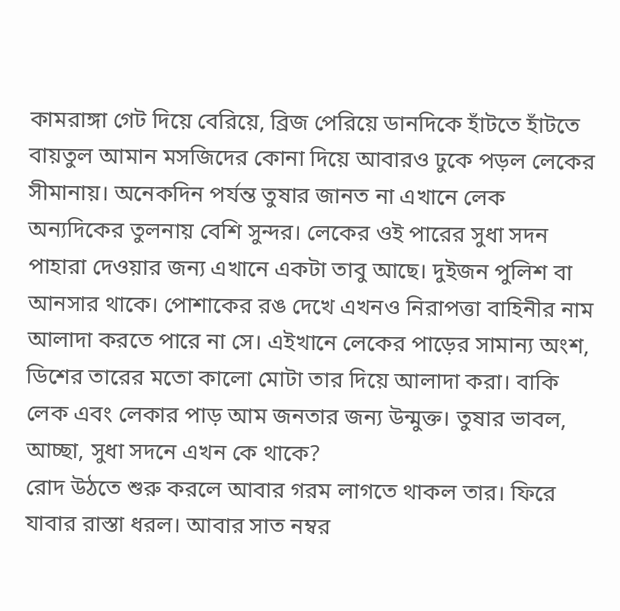কামরাঙ্গা গেট দিয়ে বেরিয়ে, ব্রিজ পেরিয়ে ডানদিকে হাঁটতে হাঁটতে বায়তুল আমান মসজিদের কোনা দিয়ে আবারও ঢুকে পড়ল লেকের সীমানায়। অনেকদিন পর্যন্ত তুষার জানত না এখানে লেক অন্যদিকের তুলনায় বেশি সুন্দর। লেকের ওই পারের সুধা সদন পাহারা দেওয়ার জন্য এখানে একটা তাবু আছে। দুইজন পুলিশ বা আনসার থাকে। পোশাকের রঙ দেখে এখনও নিরাপত্তা বাহিনীর নাম আলাদা করতে পারে না সে। এইখানে লেকের পাড়ের সামান্য অংশ, ডিশের তারের মতো কালো মোটা তার দিয়ে আলাদা করা। বাকি লেক এবং লেকার পাড় আম জনতার জন্য উন্মুক্ত। তুষার ভাবল, আচ্ছা, সুধা সদনে এখন কে থাকে?
রোদ উঠতে শুরু করলে আবার গরম লাগতে থাকল তার। ফিরে যাবার রাস্তা ধরল। আবার সাত নম্বর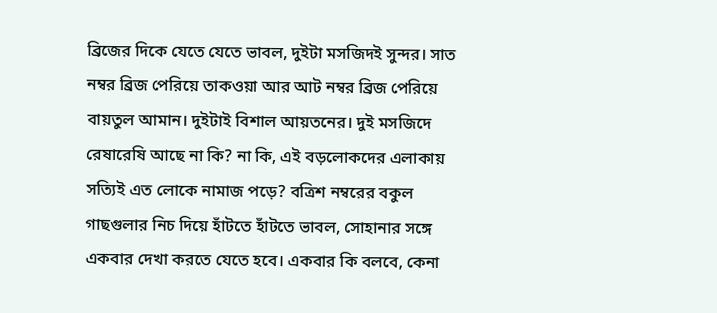ব্রিজের দিকে যেতে যেতে ভাবল, দুইটা মসজিদই সুন্দর। সাত নম্বর ব্রিজ পেরিয়ে তাকওয়া আর আট নম্বর ব্রিজ পেরিয়ে বায়তুল আমান। দুইটাই বিশাল আয়তনের। দুই মসজিদে রেষারেষি আছে না কি? না কি, এই বড়লোকদের এলাকায় সত্যিই এত লোকে নামাজ পড়ে? বত্রিশ নম্বরের বকুল গাছগুলার নিচ দিয়ে হাঁটতে হাঁটতে ভাবল, সোহানার সঙ্গে একবার দেখা করতে যেতে হবে। একবার কি বলবে, কেনা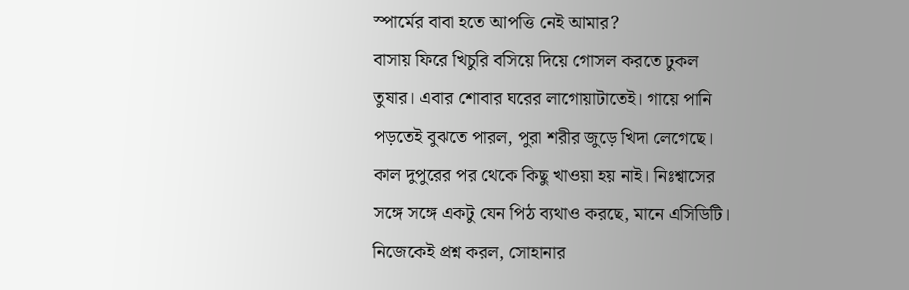স্পার্মের বাবা হতে আপত্তি নেই আমার?
বাসায় ফিরে খিচুরি বসিয়ে দিয়ে গোসল করতে ঢুকল তুষার। এবার শোবার ঘরের লাগোয়াটাতেই। গায়ে পানি পড়তেই বুঝতে পারল, পুরা শরীর জুড়ে খিদা লেগেছে। কাল দুপুরের পর থেকে কিছু খাওয়া হয় নাই। নিঃশ্বাসের সঙ্গে সঙ্গে একটু যেন পিঠ ব্যথাও করছে, মানে এসিডিটি। নিজেকেই প্রশ্ন করল, সোহানার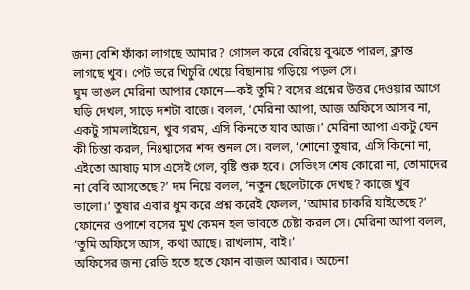জন্য বেশি ফাঁকা লাগছে আমার? গোসল করে বেরিয়ে বুঝতে পারল, ক্লান্ত লাগছে খুব। পেট ভরে খিচুরি খেয়ে বিছানায় গড়িয়ে পড়ল সে।
ঘুম ভাঙল মেরিনা আপার ফোনে—কই তুমি? বসের প্রশ্নের উত্তর দেওয়ার আগে ঘড়ি দেখল, সাড়ে দশটা বাজে। বলল, ‘মেরিনা আপা, আজ অফিসে আসব না, একটু সামলাইয়েন, খুব গরম, এসি কিনতে যাব আজ।’ মেরিনা আপা একটু যেন কী চিন্তা করল, নিঃশ্বাসের শব্দ শুনল সে। বলল, ‘শোনো তুষার, এসি কিনো না, এইতো আষাঢ় মাস এসেই গেল, বৃষ্টি শুরু হবে। সেভিংস শেষ কোরো না, তোমাদের না বেবি আসতেছে?’ দম নিয়ে বলল, ‘নতুন ছেলেটাকে দেখছ? কাজে খুব ভালো।’ তুষার এবার ধুম করে প্রশ্ন করেই ফেলল, ‘আমার চাকরি যাইতেছে?’ ফোনের ওপাশে বসের মুখ কেমন হল ভাবতে চেষ্টা করল সে। মেরিনা আপা বলল, ‘তুমি অফিসে আস, কথা আছে। রাখলাম, বাই।’
অফিসের জন্য রেডি হতে হতে ফোন বাজল আবার। অচেনা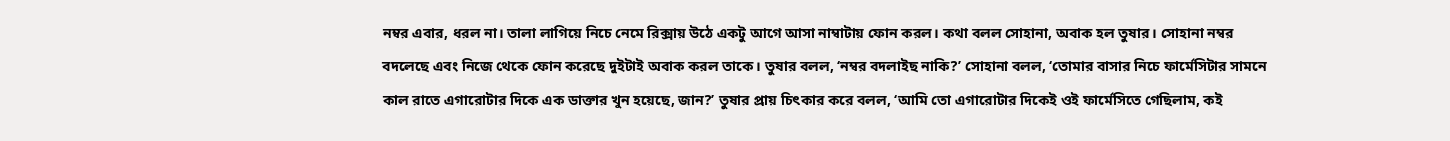নম্বর এবার, ধরল না। তালা লাগিয়ে নিচে নেমে রিক্সায় উঠে একটু আগে আসা নাম্বাটায় ফোন করল। কথা বলল সোহানা, অবাক হল তুষার। সোহানা নম্বর বদলেছে এবং নিজে থেকে ফোন করেছে দুইটাই অবাক করল তাকে। তুষার বলল, ‘নম্বর বদলাইছ নাকি?’ সোহানা বলল, ‘তোমার বাসার নিচে ফার্মেসিটার সামনে কাল রাতে এগারোটার দিকে এক ডাক্তার খুন হয়েছে, জান?’ তুষার প্রায় চিৎকার করে বলল, ‘আমি তো এগারোটার দিকেই ওই ফার্মেসিতে গেছিলাম, কই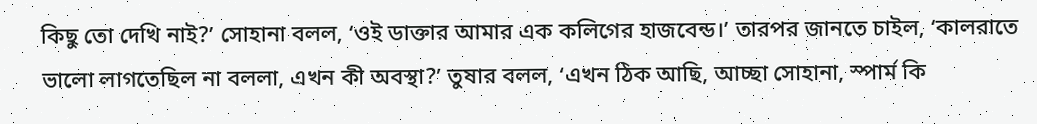কিছু তো দেখি নাই?’ সোহানা বলল, ‘ওই ডাক্তার আমার এক কলিগের হাজবেন্ড।’ তারপর জানতে চাইল, ‘কালরাতে ভালো লাগতেছিল না বললা, এখন কী অবস্থা?’ তুষার বলল, ‘এখন ঠিক আছি, আচ্ছা সোহানা, স্পার্ম কি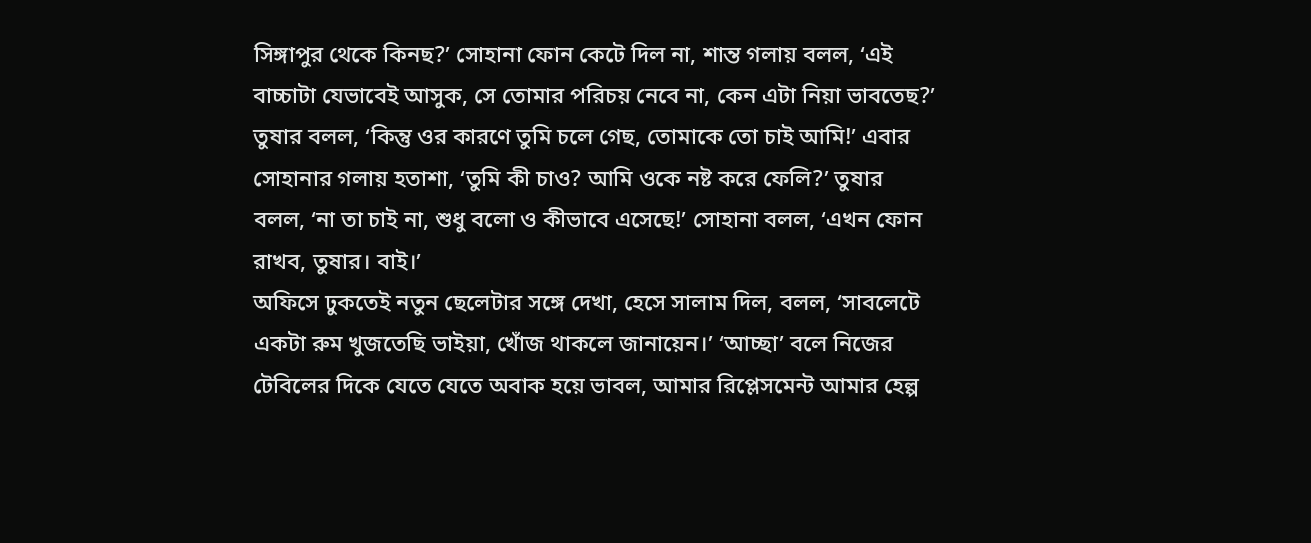সিঙ্গাপুর থেকে কিনছ?’ সোহানা ফোন কেটে দিল না, শান্ত গলায় বলল, ‘এই বাচ্চাটা যেভাবেই আসুক, সে তোমার পরিচয় নেবে না, কেন এটা নিয়া ভাবতেছ?’ তুষার বলল, ‘কিন্তু ওর কারণে তুমি চলে গেছ, তোমাকে তো চাই আমি!’ এবার সোহানার গলায় হতাশা, ‘তুমি কী চাও? আমি ওকে নষ্ট করে ফেলি?’ তুষার বলল, ‘না তা চাই না, শুধু বলো ও কীভাবে এসেছে!’ সোহানা বলল, ‘এখন ফোন রাখব, তুষার। বাই।’
অফিসে ঢুকতেই নতুন ছেলেটার সঙ্গে দেখা, হেসে সালাম দিল, বলল, ‘সাবলেটে একটা রুম খুজতেছি ভাইয়া, খোঁজ থাকলে জানায়েন।’ ‘আচ্ছা’ বলে নিজের টেবিলের দিকে যেতে যেতে অবাক হয়ে ভাবল, আমার রিপ্লেসমেন্ট আমার হেল্প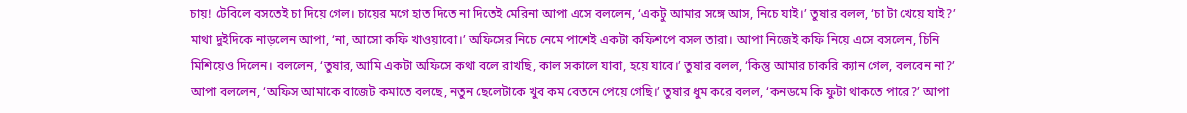চায়! টেবিলে বসতেই চা দিয়ে গেল। চায়ের মগে হাত দিতে না দিতেই মেরিনা আপা এসে বললেন, ‘একটু আমার সঙ্গে আস, নিচে যাই।’ তুষার বলল, ‘চা টা খেয়ে যাই?’ মাথা দুইদিকে নাড়লেন আপা, ‘না, আসো কফি খাওয়াবো।’ অফিসের নিচে নেমে পাশেই একটা কফিশপে বসল তারা। আপা নিজেই কফি নিয়ে এসে বসলেন, চিনি মিশিয়েও দিলেন। বললেন, ‘তুষার, আমি একটা অফিসে কথা বলে রাখছি, কাল সকালে যাবা, হয়ে যাবে।’ তুষার বলল, ‘কিন্তু আমার চাকরি ক্যান গেল, বলবেন না?’ আপা বললেন, ‘অফিস আমাকে বাজেট কমাতে বলছে, নতুন ছেলেটাকে খুব কম বেতনে পেয়ে গেছি।’ তুষার ধুম করে বলল, ‘কনডমে কি ফুটা থাকতে পারে?’ আপা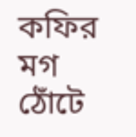কফির মগ ঠোঁটে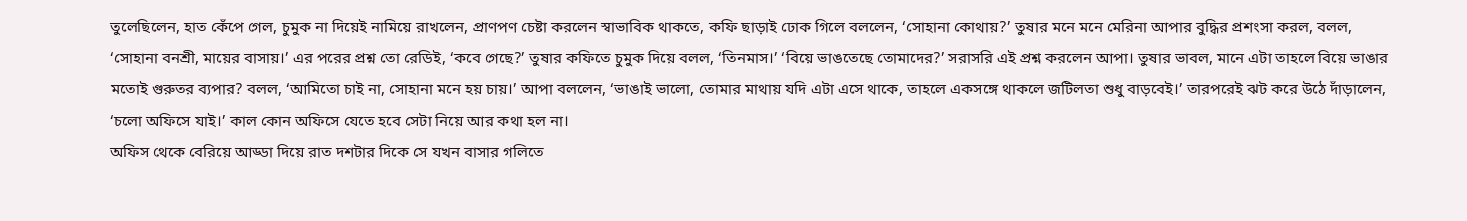তুলেছিলেন, হাত কেঁপে গেল, চুমুক না দিয়েই নামিয়ে রাখলেন, প্রাণপণ চেষ্টা করলেন স্বাভাবিক থাকতে, কফি ছাড়াই ঢোক গিলে বললেন, ‘সোহানা কোথায়?’ তুষার মনে মনে মেরিনা আপার বুদ্ধির প্রশংসা করল, বলল, ‘সোহানা বনশ্রী, মায়ের বাসায়।’ এর পরের প্রশ্ন তো রেডিই, ‘কবে গেছে?’ তুষার কফিতে চুমুক দিয়ে বলল, ‘তিনমাস।’ ‘বিয়ে ভাঙতেছে তোমাদের?’ সরাসরি এই প্রশ্ন করলেন আপা। তুষার ভাবল, মানে এটা তাহলে বিয়ে ভাঙার মতোই গুরুতর ব্যপার? বলল, ‘আমিতো চাই না, সোহানা মনে হয় চায়।’ আপা বললেন, ‘ভাঙাই ভালো, তোমার মাথায় যদি এটা এসে থাকে, তাহলে একসঙ্গে থাকলে জটিলতা শুধু বাড়বেই।’ তারপরেই ঝট করে উঠে দাঁড়ালেন, ‘চলো অফিসে যাই।’ কাল কোন অফিসে যেতে হবে সেটা নিয়ে আর কথা হল না।
অফিস থেকে বেরিয়ে আড্ডা দিয়ে রাত দশটার দিকে সে যখন বাসার গলিতে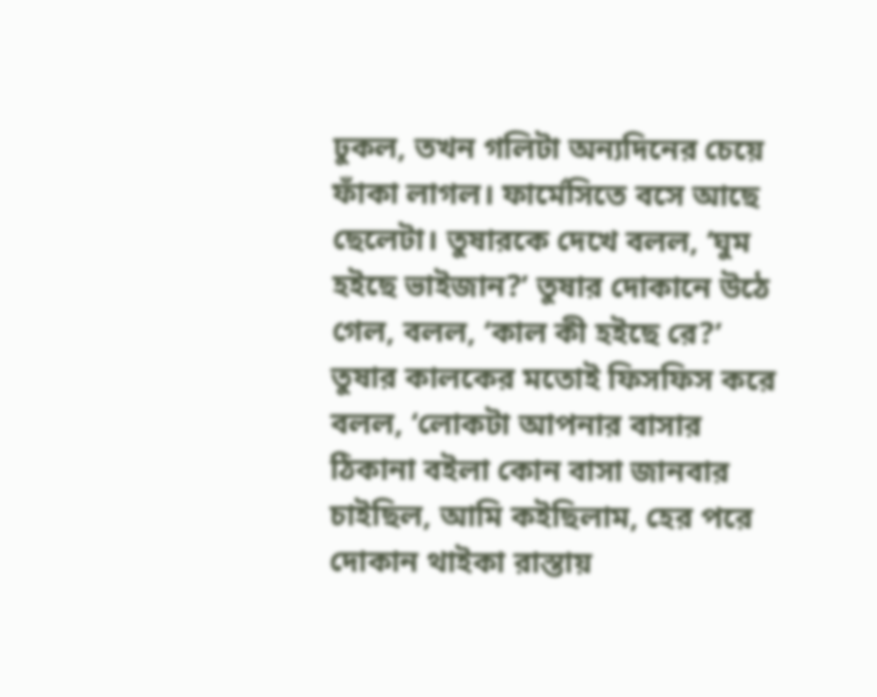ঢুকল, তখন গলিটা অন্যদিনের চেয়ে ফাঁকা লাগল। ফার্মেসিতে বসে আছে ছেলেটা। তুষারকে দেখে বলল, ‘ঘুম হইছে ভাইজান?’ তুষার দোকানে উঠে গেল, বলল, ‘কাল কী হইছে রে?’ তুষার কালকের মতোই ফিসফিস করে বলল, ‘লোকটা আপনার বাসার ঠিকানা বইলা কোন বাসা জানবার চাইছিল, আমি কইছিলাম, হের পরে দোকান থাইকা রাস্তায়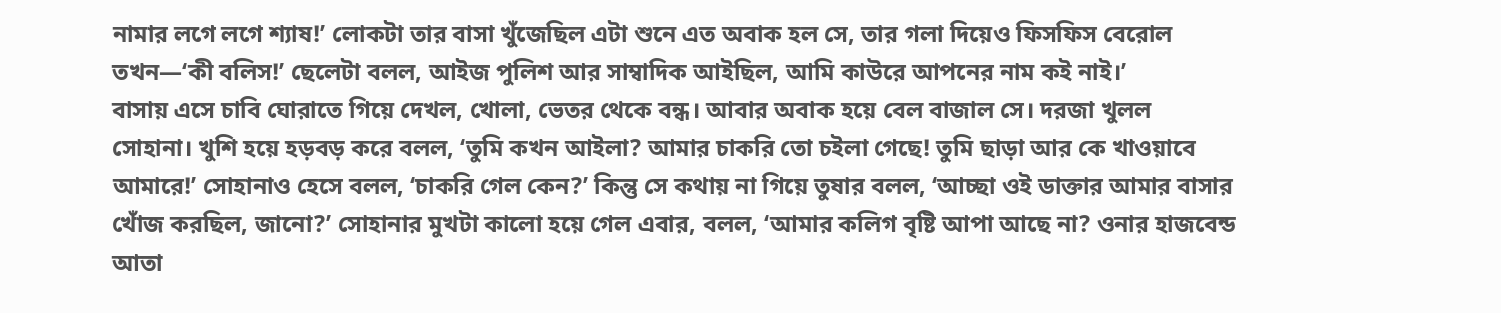নামার লগে লগে শ্যাষ!’ লোকটা তার বাসা খুঁজেছিল এটা শুনে এত অবাক হল সে, তার গলা দিয়েও ফিসফিস বেরোল তখন—‘কী বলিস!’ ছেলেটা বলল, আইজ পুলিশ আর সাম্বাদিক আইছিল, আমি কাউরে আপনের নাম কই নাই।’
বাসায় এসে চাবি ঘোরাতে গিয়ে দেখল, খোলা, ভেতর থেকে বন্ধ। আবার অবাক হয়ে বেল বাজাল সে। দরজা খুলল সোহানা। খুশি হয়ে হড়বড় করে বলল, ‘তুমি কখন আইলা? আমার চাকরি তো চইলা গেছে! তুমি ছাড়া আর কে খাওয়াবে আমারে!’ সোহানাও হেসে বলল, ‘চাকরি গেল কেন?’ কিন্তু সে কথায় না গিয়ে তুষার বলল, ‘আচ্ছা ওই ডাক্তার আমার বাসার খোঁজ করছিল, জানো?’ সোহানার মুখটা কালো হয়ে গেল এবার, বলল, ‘আমার কলিগ বৃষ্টি আপা আছে না? ওনার হাজবেন্ড আতা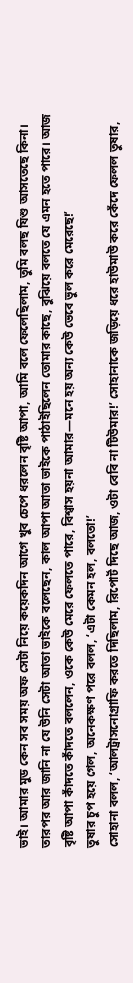ভাই। আমার মুড কেন সব সময় অফ সেটা নিয়ে কয়েকদিন আগে খুব চেপে ধরলেন বৃষ্টি আপা, আমি বলে ফেলেছিলাম, তুমি বলছ যিশু আসতেছে কিনা। তারপর আর জানি না যে উনি সেটা আতা ভাইকে বলেছেন, কাল আপা আতা ভাইকে পাঠাইছিলেন তোমার কাছে, বুঝিয়ে বলতে যে এমন হতে পারে। আজ বৃষ্টি আপা কাঁদতে কাঁদতে বললেন, ওকে কেউ মেরে ফেলতে পারে, বিশ্বাস হয়না আমার—মনে হয় অন্য কেউ ভেবে ভুল করে মেরেছে!’
তুষার চুপ হয়ে গেল, অনেকক্ষণ পরে বলল, ‘এটা কেমন হল, বলতো!’
সোহানা বলল, ‘আলট্রাসনোগ্রাফি করতে দিছিলাম, রিপোর্ট দিছে আজ, ওটা বেবি না টিউমার!’ সোহানাকে জড়িয়ে ধরে হাউমাউ করে কেঁদে ফেলল তুষার,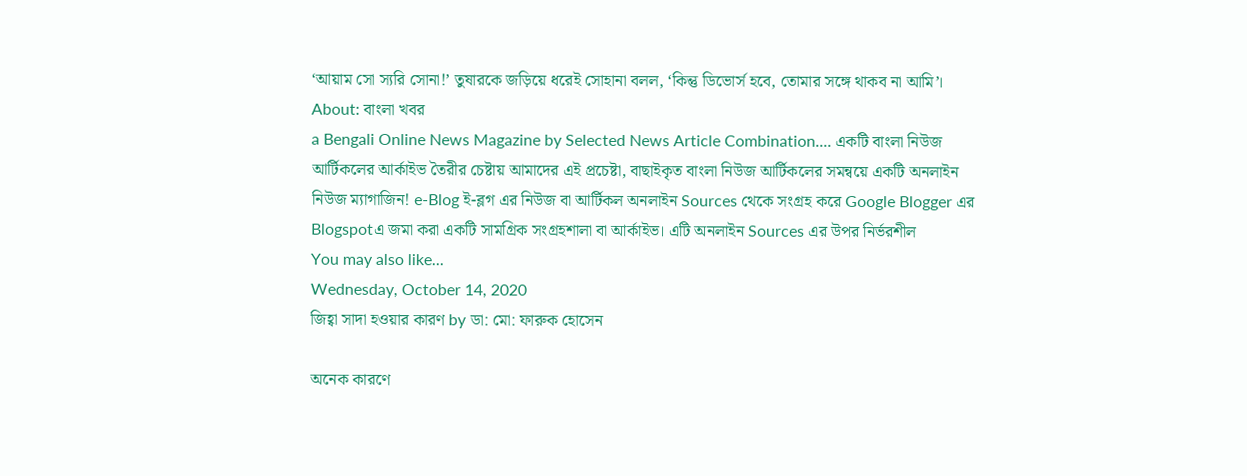‘আয়াম সো স্যরি সোনা!’ তুষারকে জড়িয়ে ধরেই সোহানা বলল, ‘কিন্তু ডিভোর্স হবে, তোমার সঙ্গে থাকব না আমি’।
About: বাংলা খবর
a Bengali Online News Magazine by Selected News Article Combination.... একটি বাংলা নিউজ আর্টিকলের আর্কাইভ তৈরীর চেষ্টায় আমাদের এই প্রচেষ্টা, বাছাইকৃত বাংলা নিউজ আর্টিকলের সমন্বয়ে একটি অনলাইন নিউজ ম্যাগাজিন! e-Blog ই-ব্লগ এর নিউজ বা আর্টিকল অনলাইন Sources থেকে সংগ্রহ করে Google Blogger এর Blogspotএ জমা করা একটি সামগ্রিক সংগ্রহশালা বা আর্কাইভ। এটি অনলাইন Sources এর উপর নির্ভরশীল
You may also like...
Wednesday, October 14, 2020
জিহ্বা সাদা হওয়ার কারণ by ডা: মো: ফারুক হোসেন

অনেক কারণে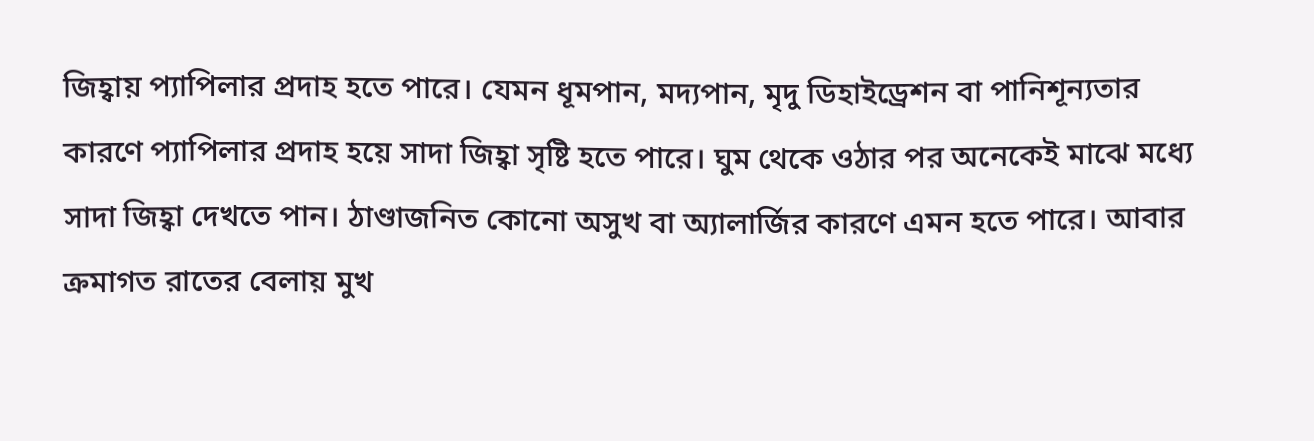জিহ্বায় প্যাপিলার প্রদাহ হতে পারে। যেমন ধূমপান, মদ্যপান, মৃদু ডিহাইড্রেশন বা পানিশূন্যতার কারণে প্যাপিলার প্রদাহ হয়ে সাদা জিহ্বা সৃষ্টি হতে পারে। ঘুম থেকে ওঠার পর অনেকেই মাঝে মধ্যে সাদা জিহ্বা দেখতে পান। ঠাণ্ডাজনিত কোনো অসুখ বা অ্যালার্জির কারণে এমন হতে পারে। আবার ক্রমাগত রাতের বেলায় মুখ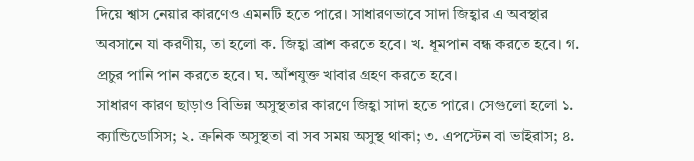দিয়ে শ্বাস নেয়ার কারণেও এমনটি হতে পারে। সাধারণভাবে সাদা জিহ্বার এ অবস্থার অবসানে যা করণীয়, তা হলো ক. জিহ্বা ব্রাশ করতে হবে। খ. ধূমপান বন্ধ করতে হবে। গ. প্রচুর পানি পান করতে হবে। ঘ. আঁশযুক্ত খাবার গ্রহণ করতে হবে।
সাধারণ কারণ ছাড়াও বিভিন্ন অসুস্থতার কারণে জিহ্বা সাদা হতে পারে। সেগুলো হলো ১. ক্যান্ডিডোসিস; ২. ক্রনিক অসুস্থতা বা সব সময় অসুস্থ থাকা; ৩. এপস্টেন বা ভাইরাস; ৪.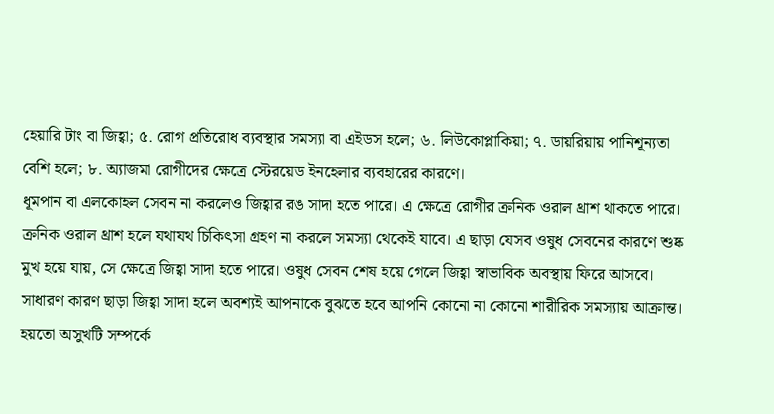হেয়ারি টাং বা জিহ্বা; ৫. রোগ প্রতিরোধ ব্যবস্থার সমস্যা বা এইডস হলে; ৬. লিউকোপ্লাকিয়া; ৭. ডায়রিয়ায় পানিশূন্যতা বেশি হলে; ৮. অ্যাজমা রোগীদের ক্ষেত্রে স্টেরয়েড ইনহেলার ব্যবহারের কারণে।
ধূমপান বা এলকোহল সেবন না করলেও জিহ্বার রঙ সাদা হতে পারে। এ ক্ষেত্রে রোগীর ক্রনিক ওরাল থ্রাশ থাকতে পারে। ক্রনিক ওরাল থ্রাশ হলে যথাযথ চিকিৎসা গ্রহণ না করলে সমস্যা থেকেই যাবে। এ ছাড়া যেসব ওষুধ সেবনের কারণে শুষ্ক মুখ হয়ে যায়, সে ক্ষেত্রে জিহ্বা সাদা হতে পারে। ওষুধ সেবন শেষ হয়ে গেলে জিহ্বা স্বাভাবিক অবস্থায় ফিরে আসবে। সাধারণ কারণ ছাড়া জিহ্বা সাদা হলে অবশ্যই আপনাকে বুঝতে হবে আপনি কোনো না কোনো শারীরিক সমস্যায় আক্রান্ত। হয়তো অসুখটি সম্পর্কে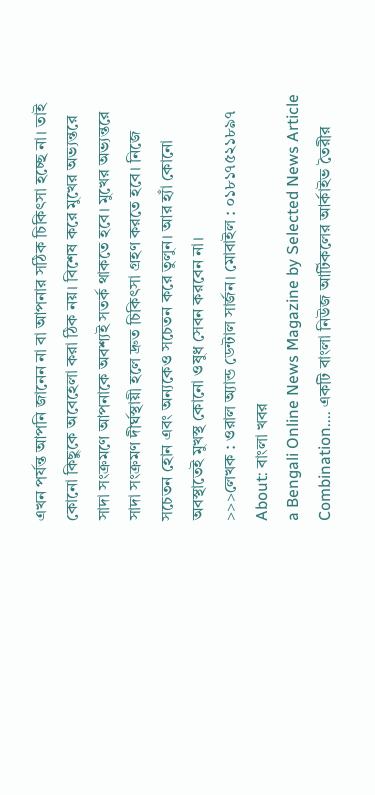এখন পর্যন্ত আপনি জানেন না বা আপনার সঠিক চিকিৎসা হচ্ছে না। তাই কোনো কিছুকে অবেহেলা করা ঠিক নয়। বিশেষ করে মুখের অভ্যন্তরে সাদা সংক্রমণে আপনাকে অবশ্যই সতর্ক থাকতে হবে। মুখের অভ্যন্তরে সাদা সংক্রমণ দীর্ঘস্থায়ী হলে দ্রুত চিকিৎসা গ্রহণ করতে হবে। নিজে সচেতন হোন এবং অন্যকেও সচেতন করে তুলুন। আর হ্যাঁ কোনো অবস্থাতেই মুখস্থ কোনো ওষুধ সেবন করবেন না।
>>>লেখক : ওরাল অ্যান্ড ডেন্টাল সার্জন। মোবাইল : ০১৮১৭৫২১৮৯৭
About: বাংলা খবর
a Bengali Online News Magazine by Selected News Article Combination.... একটি বাংলা নিউজ আর্টিকলের আর্কাইভ তৈরীর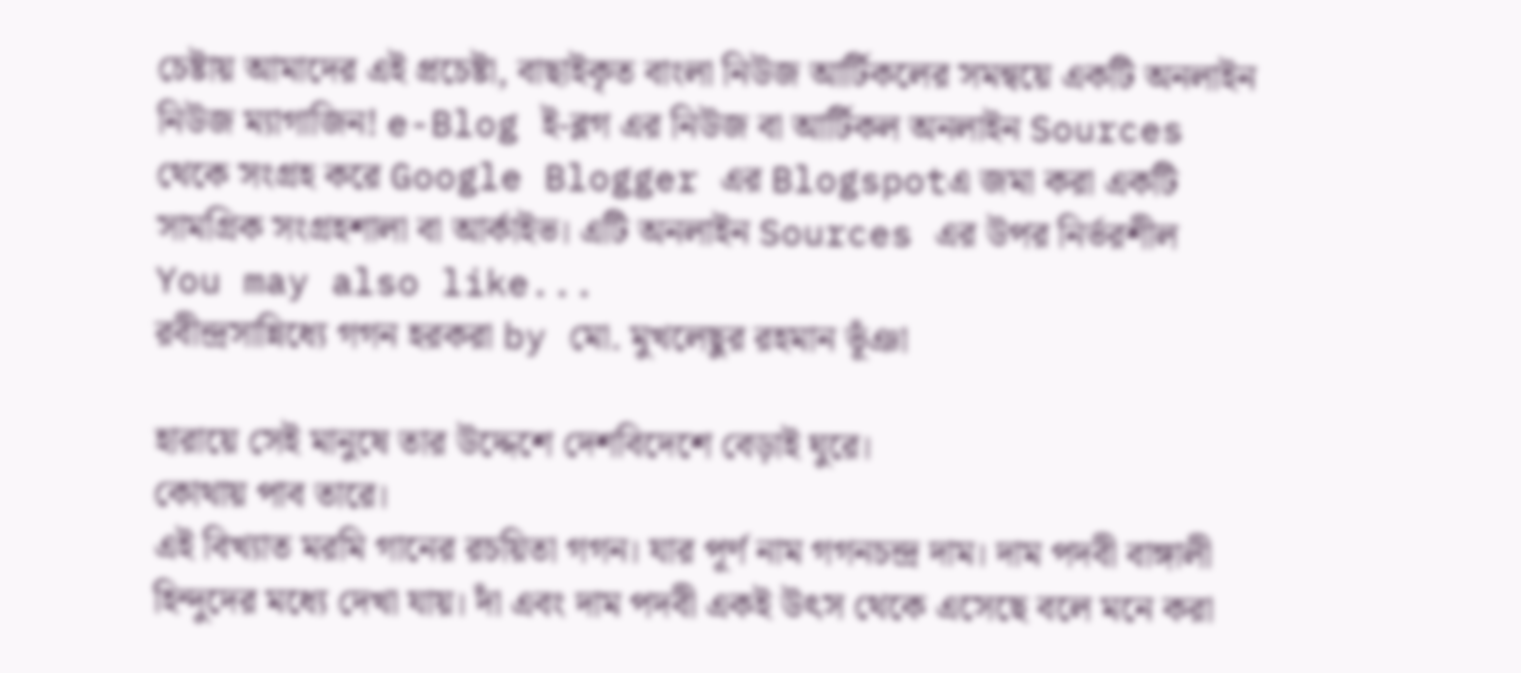চেষ্টায় আমাদের এই প্রচেষ্টা, বাছাইকৃত বাংলা নিউজ আর্টিকলের সমন্বয়ে একটি অনলাইন নিউজ ম্যাগাজিন! e-Blog ই-ব্লগ এর নিউজ বা আর্টিকল অনলাইন Sources থেকে সংগ্রহ করে Google Blogger এর Blogspotএ জমা করা একটি সামগ্রিক সংগ্রহশালা বা আর্কাইভ। এটি অনলাইন Sources এর উপর নির্ভরশীল
You may also like...
রবীন্দ্রসান্নিধ্যে গগন হরকরা by মো. মুখলেছুর রহমান ভূঁঞা

হারায়ে সেই মানুষে তার উদ্দেশে দেশবিদেশে বেড়াই ঘুরে।
কোথায় পাব তারে।
এই বিখ্যাত মরমি গানের রচয়িতা গগন। যার পূর্ণ নাম গগনচন্দ্র দাম। দাম পদবী বাঙ্গালী হিন্দুদের মধ্যে দেখা যায়। দাঁ এবং দাম পদবী একই উৎস থেকে এসেছে বলে মনে করা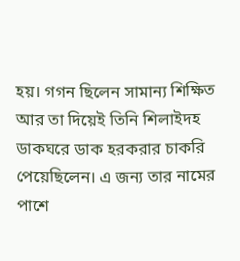হয়। গগন ছিলেন সামান্য শিক্ষিত আর তা দিয়েই তিনি শিলাইদহ ডাকঘরে ডাক হরকরার চাকরি পেয়েছিলেন। এ জন্য তার নামের পাশে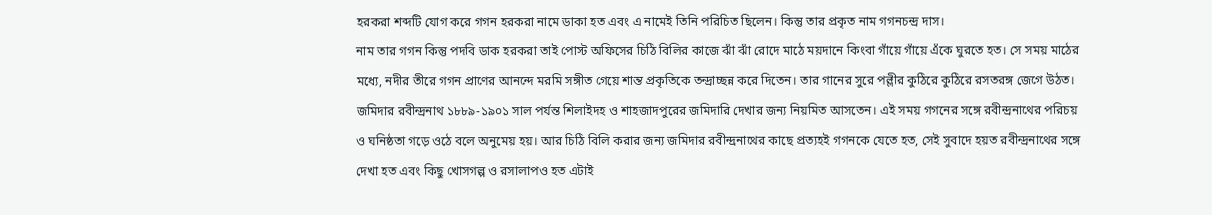হরকরা শব্দটি যোগ করে গগন হরকরা নামে ডাকা হত এবং এ নামেই তিনি পরিচিত ছিলেন। কিন্তু তার প্রকৃত নাম গগনচন্দ্র দাস।
নাম তার গগন কিন্তু পদবি ডাক হরকরা তাই পোস্ট অফিসের চিঠি বিলির কাজে ঝাঁ ঝাঁ রোদে মাঠে ময়দানে কিংবা গাঁয়ে গাঁয়ে এঁকে ঘুরতে হত। সে সময় মাঠের মধ্যে, নদীর তীরে গগন প্রাণের আনন্দে মরমি সঙ্গীত গেয়ে শান্ত প্রকৃতিকে তন্দ্রাচ্ছন্ন করে দিতেন। তার গানের সুরে পল্লীর কুঠিরে কুঠিরে রসতরঙ্গ জেগে উঠত।
জমিদার রবীন্দ্রনাথ ১৮৮৯-১৯০১ সাল পর্যন্ত শিলাইদহ ও শাহজাদপুরের জমিদারি দেখার জন্য নিয়মিত আসতেন। এই সময় গগনের সঙ্গে রবীন্দ্রনাথের পরিচয় ও ঘনিষ্ঠতা গড়ে ওঠে বলে অনুমেয় হয়। আর চিঠি বিলি করার জন্য জমিদার রবীন্দ্রনাথের কাছে প্রত্যহই গগনকে যেতে হত, সেই সুবাদে হয়ত রবীন্দ্রনাথের সঙ্গে দেখা হত এবং কিছু খোসগল্প ও রসালাপও হত এটাই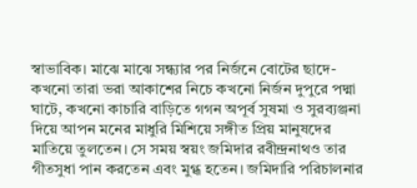স্বাভাবিক। মাঝে মাঝে সন্ধ্যার পর নির্জনে বোটের ছাদে-কখনো তারা ভরা আকাশের নিচে কখনো নির্জন দুপুরে পদ্মা ঘাটে, কখনো কাচারি বাড়িতে গগন অপূর্ব সুষমা ও সুরব্যঞ্জনা দিয়ে আপন মনের মাধুরি মিশিয়ে সঙ্গীত প্রিয় মানুষদের মাতিয়ে তুলতেন। সে সময় স্বয়ং জমিদার রবীন্দ্রনাথও তার গীতসুধা পান করতেন এবং মুগ্ধ হতেন। জমিদারি পরিচালনার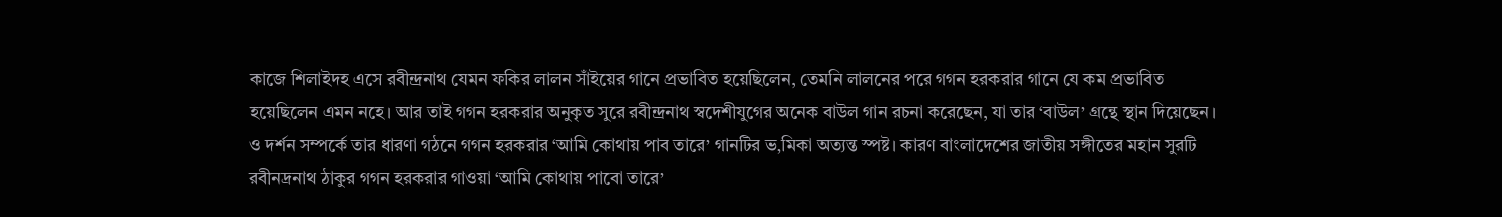কাজে শিলাইদহ এসে রবীন্দ্রনাথ যেমন ফকির লালন সাঁইয়ের গানে প্রভাবিত হয়েছিলেন, তেমনি লালনের পরে গগন হরকরার গানে যে কম প্রভাবিত হয়েছিলেন এমন নহে। আর তাই গগন হরকরার অনুকৃত সুরে রবীন্দ্রনাথ স্বদেশীযুগের অনেক বাউল গান রচনা করেছেন, যা তার ‘বাউল’ গ্রন্থে স্থান দিয়েছেন। ও দর্শন সম্পর্কে তার ধারণা গঠনে গগন হরকরার ‘আমি কোথায় পাব তারে’ গানটির ভ‚মিকা অত্যন্ত স্পষ্ট। কারণ বাংলাদেশের জাতীয় সঙ্গীতের মহান সুরটি রবীনদ্রনাথ ঠাকুর গগন হরকরার গাওয়া ‘আমি কোথায় পাবো তারে’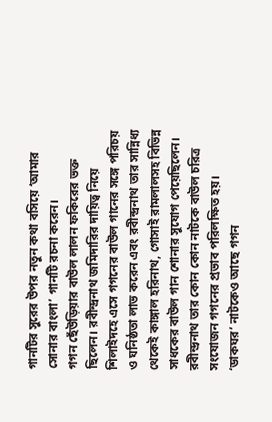গানটির সুরের উপর নতুন কথা বসিয়ে ‘আমার সোনার বাংলা’ গানটি রচনা করেন।
গগন ছেঁউড়িয়ার বাউল লালন ফকিরের ভক্ত ছিলেন। রবীন্দ্রনাথ জমিদারির দায়িত্ব নিয়ে শিলাইদহে এসে গগনের বাউল গানের সঙ্গে পরিচয় ও ঘনিষ্ঠতা লাভ করেন এবং রবীন্দ্রনাথ তার সান্নিধ্য থেকেই কাঙ্গাল হরিনাথ, গোসাই রামলালসহ বিভিন্ন সাধকের বাউল গান শোনার সুযোগ পেয়েছিলেন। রবীন্দ্রনাথ তার কোন কোন নাটকে বাউল চরিত্র সংযোজন গগনের প্রভাব পরিলক্ষিত হয়।
‘ডাকঘর’ নাটকেও আছে গগন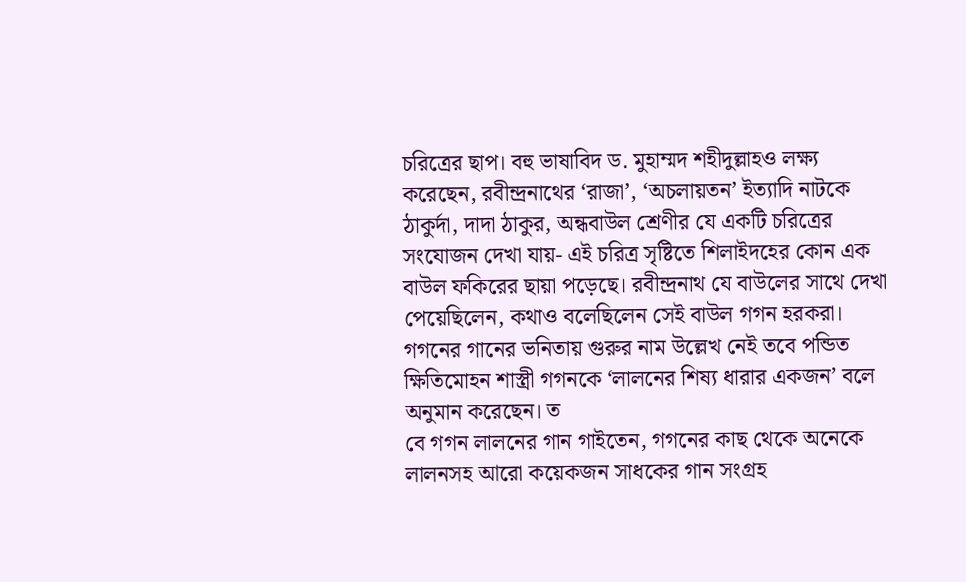চরিত্রের ছাপ। বহু ভাষাবিদ ড. মুহাম্মদ শহীদুল্লাহও লক্ষ্য করেছেন, রবীন্দ্রনাথের ‘রাজা’, ‘অচলায়তন’ ইত্যাদি নাটকে ঠাকুর্দা, দাদা ঠাকুর, অন্ধবাউল শ্রেণীর যে একটি চরিত্রের সংযোজন দেখা যায়- এই চরিত্র সৃষ্টিতে শিলাইদহের কোন এক বাউল ফকিরের ছায়া পড়েছে। রবীন্দ্রনাথ যে বাউলের সাথে দেখা পেয়েছিলেন, কথাও বলেছিলেন সেই বাউল গগন হরকরা। গগনের গানের ভনিতায় গুরুর নাম উল্লেখ নেই তবে পন্ডিত ক্ষিতিমোহন শাস্ত্রী গগনকে ‘লালনের শিষ্য ধারার একজন’ বলে অনুমান করেছেন। ত
বে গগন লালনের গান গাইতেন, গগনের কাছ থেকে অনেকে লালনসহ আরো কয়েকজন সাধকের গান সংগ্রহ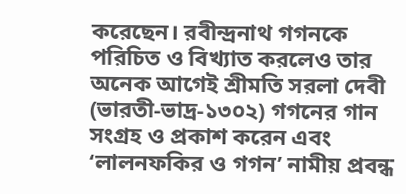করেছেন। রবীন্দ্রনাথ গগনকে পরিচিত ও বিখ্যাত করলেও তার অনেক আগেই শ্রীমতি সরলা দেবী (ভারতী-ভাদ্র-১৩০২) গগনের গান সংগ্রহ ও প্রকাশ করেন এবং ‘লালনফকির ও গগন’ নামীয় প্রবন্ধ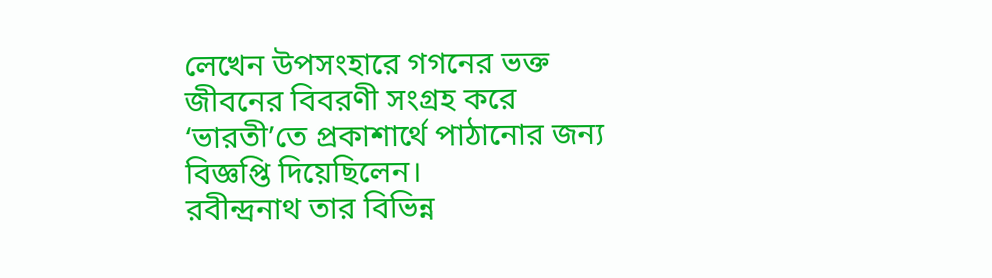লেখেন উপসংহারে গগনের ভক্ত জীবনের বিবরণী সংগ্রহ করে ‘ভারতী’তে প্রকাশার্থে পাঠানোর জন্য বিজ্ঞপ্তি দিয়েছিলেন।
রবীন্দ্রনাথ তার বিভিন্ন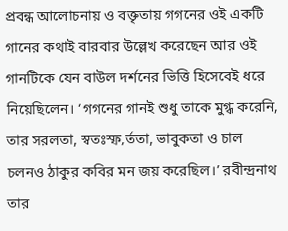প্রবন্ধ আলোচনায় ও বক্তৃতায় গগনের ওই একটি গানের কথাই বারবার উল্লেখ করেছেন আর ওই গানটিকে যেন বাউল দর্শনের ভিত্তি হিসেবেই ধরে নিয়েছিলেন। ‘গগনের গানই শুধু তাকে মুগ্ধ করেনি, তার সরলতা, স্বতঃস্ফ‚র্ততা, ভাবুকতা ও চাল চলনও ঠাকুর কবির মন জয় করেছিল।’ রবীন্দ্রনাথ তার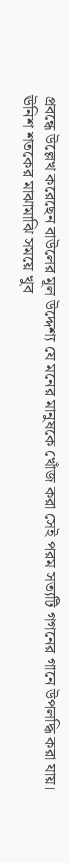প্রবন্ধে উল্লেখ করেছেন বাউলের মূল উদ্দেশ্য যে মনের মানুষকে খোঁজ করা সেই পরম সত্যটি গগনের গানে উপলদ্ধি করা যায়।
ঊনিশ শতকের মাঝামাঝি সময়ে খুব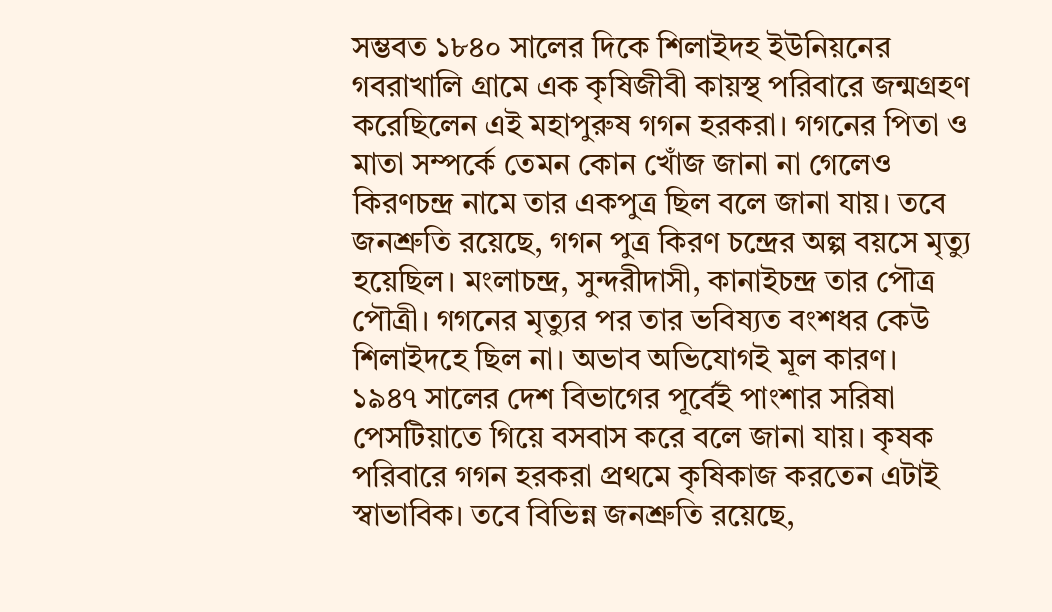সম্ভবত ১৮৪০ সালের দিকে শিলাইদহ ইউনিয়নের গবরাখালি গ্রামে এক কৃষিজীবী কায়স্থ পরিবারে জন্মগ্রহণ করেছিলেন এই মহাপুরুষ গগন হরকরা। গগনের পিতা ও মাতা সম্পর্কে তেমন কোন খোঁজ জানা না গেলেও কিরণচন্দ্র নামে তার একপুত্র ছিল বলে জানা যায়। তবে জনশ্রুতি রয়েছে, গগন পুত্র কিরণ চন্দ্রের অল্প বয়সে মৃত্যু হয়েছিল। মংলাচন্দ্র, সুন্দরীদাসী, কানাইচন্দ্র তার পৌত্র পৌত্রী। গগনের মৃত্যুর পর তার ভবিষ্যত বংশধর কেউ শিলাইদহে ছিল না। অভাব অভিযোগই মূল কারণ।
১৯৪৭ সালের দেশ বিভাগের পূর্বেই পাংশার সরিষা পেসটিয়াতে গিয়ে বসবাস করে বলে জানা যায়। কৃষক পরিবারে গগন হরকরা প্রথমে কৃষিকাজ করতেন এটাই স্বাভাবিক। তবে বিভিন্ন জনশ্রুতি রয়েছে,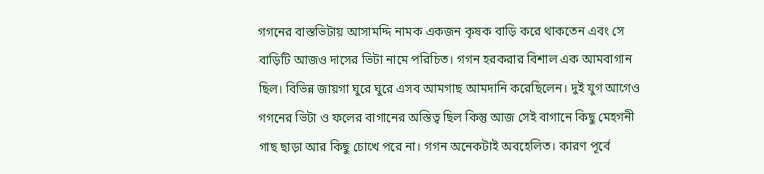গগনের বাস্তভিটায় আসামদ্দি নামক একজন কৃষক বাড়ি করে থাকতেন এবং সে বাড়িটি আজও দাসের ভিটা নামে পরিচিত। গগন হরকরার বিশাল এক আমবাগান ছিল। বিভিন্ন জায়গা ঘুরে ঘুরে এসব আমগাছ আমদানি করেছিলেন। দুই যুগ আগেও গগনের ভিটা ও ফলের বাগানের অস্তিত্ব ছিল কিন্তু আজ সেই বাগানে কিছু মেহগনী গাছ ছাড়া আর কিছু চোখে পরে না। গগন অনেকটাই অবহেলিত। কারণ পূর্বে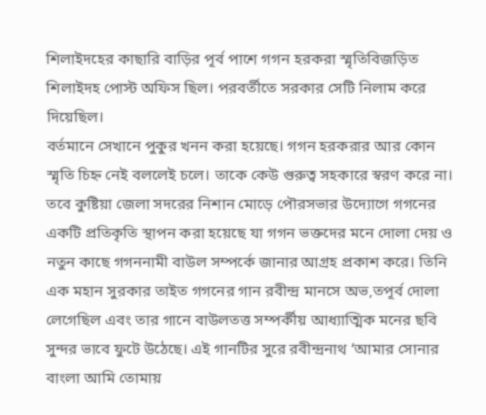শিলাইদহের কাছারি বাড়ির পূর্ব পাশে গগন হরকরা স্মৃতিবিজড়িত শিলাইদহ পোস্ট অফিস ছিল। পরবর্তীতে সরকার সেটি নিলাম করে দিয়েছিল।
বর্তমানে সেখানে পুকুর খনন করা হয়েছে। গগন হরকরার আর কোন স্মৃতি চিহ্ন নেই বললেই চলে। তাকে কেউ গুরুত্ব সহকারে স্বরণ করে না। তবে কুষ্টিয়া জেলা সদরের নিশান মোড়ে পৌরসভার উদ্যোগে গগনের একটি প্রতিকৃতি স্থাপন করা হয়েছে যা গগন ভক্তদের মনে দোলা দেয় ও নতুন কাছে গগননামী বাউল সম্পর্কে জানার আগ্রহ প্রকাশ করে। তিনি এক মহান সুরকার তাইত গগনের গান রবীন্দ্র মানসে অভ‚তপূর্ব দোলা লেগেছিল এবং তার গানে বাউলতত্ত সম্পর্কীয় আধ্যাত্মিক মনের ছবি সুন্দর ভাবে ফুটে উঠেছে। এই গানটির সুরে রবীন্দ্রনাথ ‘আমার সোনার বাংলা আমি তোমায়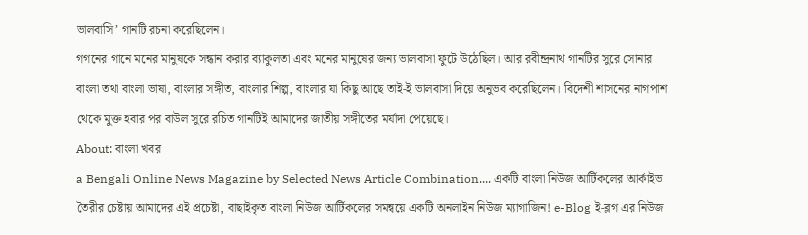ভালবাসি’ গানটি রচনা করেছিলেন।
গগনের গানে মনের মানুষকে সন্ধান করার ব্যাকুলতা এবং মনের মানুষের জন্য ভালবাসা ফুটে উঠেছিল। আর রবীন্দ্রনাথ গানটির সুরে সোনার বাংলা তথা বাংলা ভাষা, বাংলার সঙ্গীত, বাংলার শিল্প, বাংলার যা কিছু আছে তাই-ই ভালবাসা দিয়ে অনুভব করেছিলেন। বিদেশী শাসনের নাগপাশ থেকে মুক্ত হবার পর বাউল সুরে রচিত গানটিই আমাদের জাতীয় সঙ্গীতের মর্যাদা পেয়েছে।
About: বাংলা খবর
a Bengali Online News Magazine by Selected News Article Combination.... একটি বাংলা নিউজ আর্টিকলের আর্কাইভ তৈরীর চেষ্টায় আমাদের এই প্রচেষ্টা, বাছাইকৃত বাংলা নিউজ আর্টিকলের সমন্বয়ে একটি অনলাইন নিউজ ম্যাগাজিন! e-Blog ই-ব্লগ এর নিউজ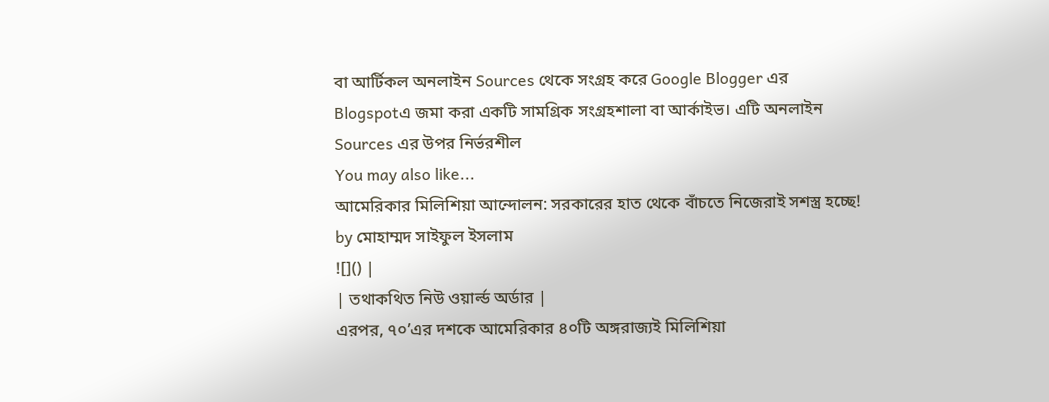বা আর্টিকল অনলাইন Sources থেকে সংগ্রহ করে Google Blogger এর Blogspotএ জমা করা একটি সামগ্রিক সংগ্রহশালা বা আর্কাইভ। এটি অনলাইন Sources এর উপর নির্ভরশীল
You may also like...
আমেরিকার মিলিশিয়া আন্দোলন: সরকারের হাত থেকে বাঁচতে নিজেরাই সশস্ত্র হচ্ছে! by মোহাম্মদ সাইফুল ইসলাম
![]() |
| তথাকথিত নিউ ওয়ার্ল্ড অর্ডার |
এরপর, ৭০’এর দশকে আমেরিকার ৪০টি অঙ্গরাজ্যই মিলিশিয়া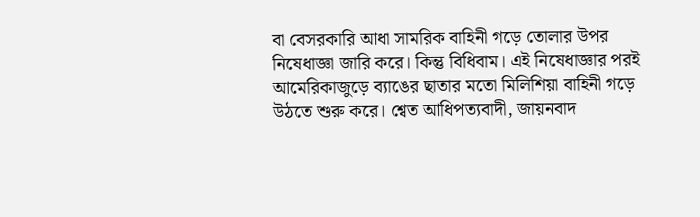বা বেসরকারি আধা সামরিক বাহিনী গড়ে তোলার উপর নিষেধাজ্ঞা জারি করে। কিন্তু বিধিবাম। এই নিষেধাজ্ঞার পরই আমেরিকাজুড়ে ব্যাঙের ছাতার মতো মিলিশিয়া বাহিনী গড়ে উঠতে শুরু করে। শ্বেত আধিপত্যবাদী, জায়নবাদ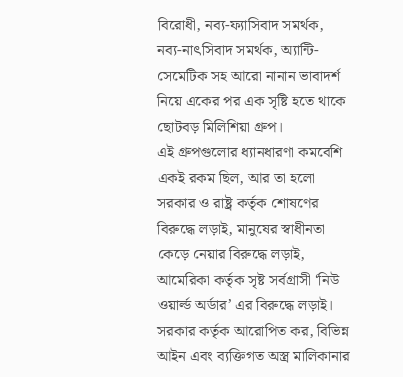বিরোধী, নব্য-ফ্যাসিবাদ সমর্থক, নব্য-নাৎসিবাদ সমর্থক, অ্যান্টি-সেমেটিক সহ আরো নানান ভাবাদর্শ নিয়ে একের পর এক সৃষ্টি হতে থাকে ছোটবড় মিলিশিয়া গ্রুপ।
এই গ্রুপগুলোর ধ্যানধারণা কমবেশি একই রকম ছিল, আর তা হলো সরকার ও রাষ্ট্র কর্তৃক শোষণের বিরুদ্ধে লড়াই, মানুষের স্বাধীনতা কেড়ে নেয়ার বিরুদ্ধে লড়াই, আমেরিকা কর্তৃক সৃষ্ট সর্বগ্রাসী ‘নিউ ওয়ার্ল্ড অর্ডার’ এর বিরুদ্ধে লড়াই। সরকার কর্তৃক আরোপিত কর, বিভিন্ন আইন এবং ব্যক্তিগত অস্ত্র মালিকানার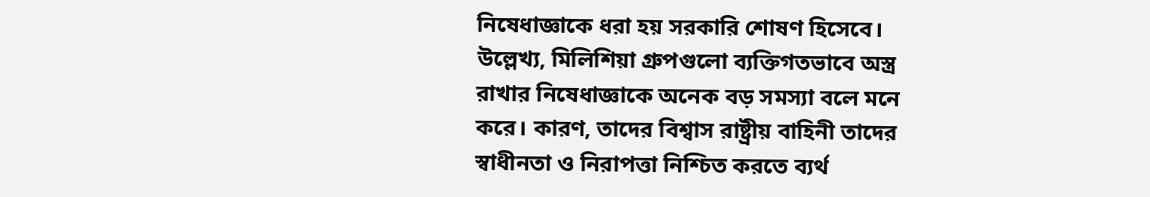নিষেধাজ্ঞাকে ধরা হয় সরকারি শোষণ হিসেবে। উল্লেখ্য, মিলিশিয়া গ্রুপগুলো ব্যক্তিগতভাবে অস্ত্র রাখার নিষেধাজ্ঞাকে অনেক বড় সমস্যা বলে মনে করে। কারণ, তাদের বিশ্বাস রাষ্ট্রীয় বাহিনী তাদের স্বাধীনতা ও নিরাপত্তা নিশ্চিত করতে ব্যর্থ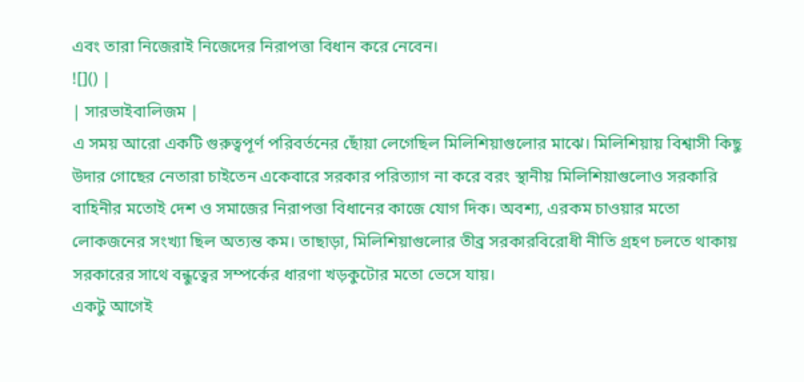এবং তারা নিজেরাই নিজেদের নিরাপত্তা বিধান করে নেবেন।
![]() |
| সারভাইবালিজম |
এ সময় আরো একটি গুরুত্বপূর্ণ পরিবর্তনের ছোঁয়া লেগেছিল মিলিশিয়াগুলোর মাঝে। মিলিশিয়ায় বিশ্বাসী কিছু উদার গোছের নেতারা চাইতেন একেবারে সরকার পরিত্যাগ না করে বরং স্থানীয় মিলিশিয়াগুলোও সরকারি বাহিনীর মতোই দেশ ও সমাজের নিরাপত্তা বিধানের কাজে যোগ দিক। অবশ্য, এরকম চাওয়ার মতো লোকজনের সংখ্যা ছিল অত্যন্ত কম। তাছাড়া, মিলিশিয়াগুলোর তীব্র সরকারবিরোধী নীতি গ্রহণ চলতে থাকায় সরকারের সাথে বন্ধুত্বের সম্পর্কের ধারণা খড়কুটোর মতো ভেসে যায়।
একটু আগেই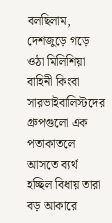বলছিলাম, দেশজুড়ে গড়ে ওঠা মিলিশিয়া বাহিনী কিংবা সারভাইবালিস্টদের গ্রুপগুলো এক পতাকাতলে আসতে ব্যর্থ হচ্ছিল বিধায় তারা বড় আকারে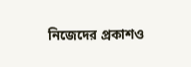নিজেদের প্রকাশও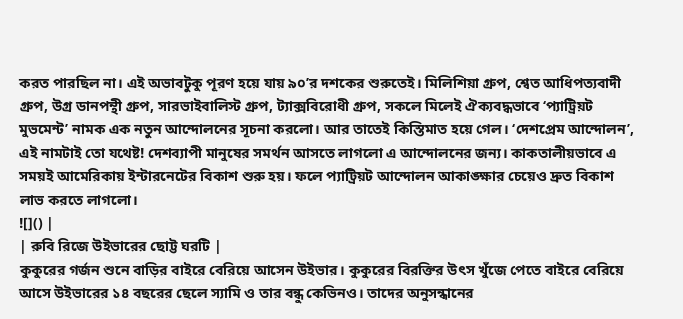করত পারছিল না। এই অভাবটুকু পূরণ হয়ে যায় ৯০’র দশকের শুরুতেই। মিলিশিয়া গ্রুপ, শ্বেত আধিপত্যবাদী গ্রুপ, উগ্র ডানপন্থী গ্রুপ, সারভাইবালিস্ট গ্রুপ, ট্যাক্সবিরোধী গ্রুপ, সকলে মিলেই ঐক্যবদ্ধভাবে ‘প্যাট্রিয়ট মুভমেন্ট’ নামক এক নতুন আন্দোলনের সূচনা করলো। আর তাতেই কিস্তিমাত হয়ে গেল। ‘দেশপ্রেম আন্দোলন’, এই নামটাই তো যথেষ্ট! দেশব্যাপী মানুষের সমর্থন আসতে লাগলো এ আন্দোলনের জন্য। কাকতালীয়ভাবে এ সময়ই আমেরিকায় ইন্টারনেটের বিকাশ শুরু হয়। ফলে প্যাট্রিয়ট আন্দোলন আকাঙ্ক্ষার চেয়েও দ্রুত বিকাশ লাভ করতে লাগলো।
![]() |
| রুবি রিজে উইভারের ছোট্ট ঘরটি |
কুকুরের গর্জন শুনে বাড়ির বাইরে বেরিয়ে আসেন উইভার। কুকুরের বিরক্তির উৎস খুঁজে পেতে বাইরে বেরিয়ে আসে উইভারের ১৪ বছরের ছেলে স্যামি ও তার বন্ধু কেভিনও। তাদের অনুসন্ধানের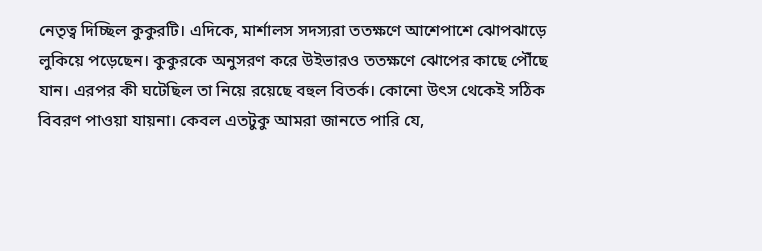নেতৃত্ব দিচ্ছিল কুকুরটি। এদিকে, মার্শালস সদস্যরা ততক্ষণে আশেপাশে ঝোপঝাড়ে লুকিয়ে পড়েছেন। কুকুরকে অনুসরণ করে উইভারও ততক্ষণে ঝোপের কাছে পৌঁছে যান। এরপর কী ঘটেছিল তা নিয়ে রয়েছে বহুল বিতর্ক। কোনো উৎস থেকেই সঠিক বিবরণ পাওয়া যায়না। কেবল এতটুকু আমরা জানতে পারি যে,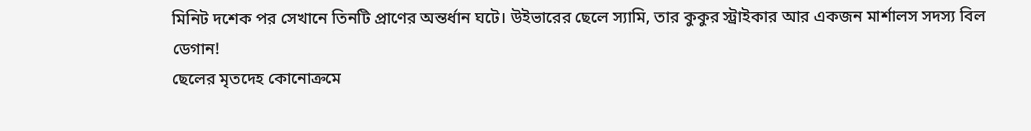মিনিট দশেক পর সেখানে তিনটি প্রাণের অন্তর্ধান ঘটে। উইভারের ছেলে স্যামি, তার কুকুর স্ট্রাইকার আর একজন মার্শালস সদস্য বিল ডেগান!
ছেলের মৃতদেহ কোনোক্রমে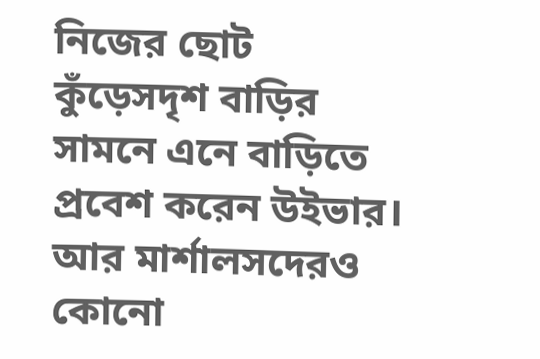নিজের ছোট কুঁড়েসদৃশ বাড়ির সামনে এনে বাড়িতে প্রবেশ করেন উইভার। আর মার্শালসদেরও কোনো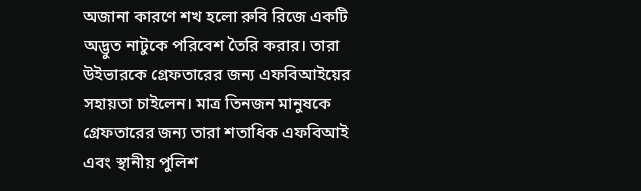অজানা কারণে শখ হলো রুবি রিজে একটি অদ্ভুত নাটুকে পরিবেশ তৈরি করার। তারা উইভারকে গ্রেফতারের জন্য এফবিআইয়ের সহায়তা চাইলেন। মাত্র তিনজন মানুষকে গ্রেফতারের জন্য তারা শতাধিক এফবিআই এবং স্থানীয় পুলিশ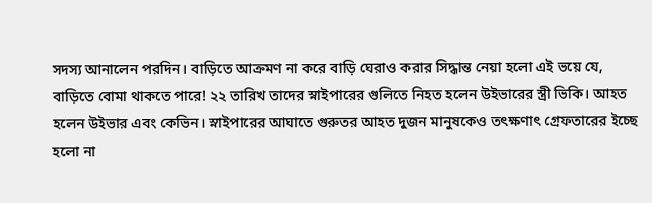সদস্য আনালেন পরদিন। বাড়িতে আক্রমণ না করে বাড়ি ঘেরাও করার সিদ্ধান্ত নেয়া হলো এই ভয়ে যে, বাড়িতে বোমা থাকতে পারে! ২২ তারিখ তাদের স্নাইপারের গুলিতে নিহত হলেন উইভারের স্ত্রী ভিকি। আহত হলেন উইভার এবং কেভিন। স্নাইপারের আঘাতে গুরুতর আহত দুজন মানুষকেও তৎক্ষণাৎ গ্রেফতারের ইচ্ছে হলো না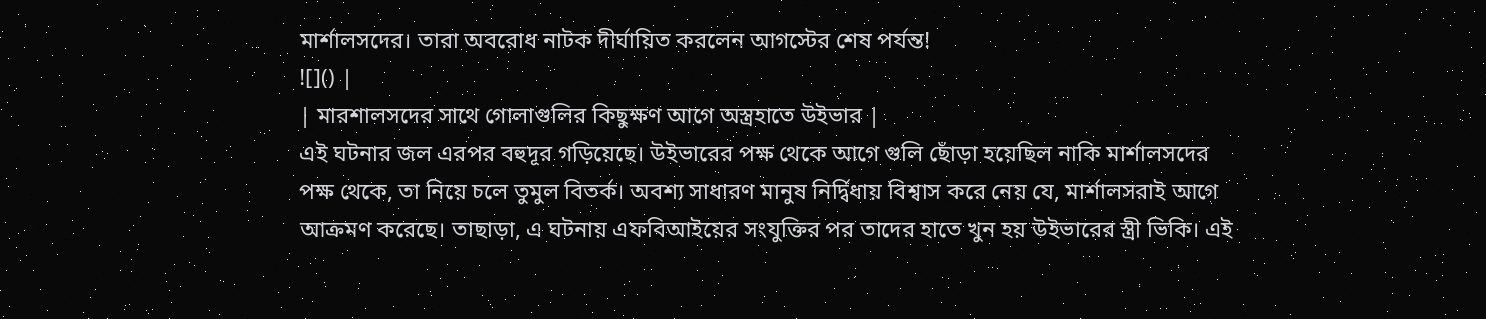মার্শালসদের। তারা অবরোধ নাটক দীর্ঘায়িত করলেন আগস্টের শেষ পর্যন্ত!
![]() |
| মারশালসদের সাথে গোলাগুলির কিছুক্ষণ আগে অস্ত্রহাতে উইভার |
এই ঘটনার জল এরপর বহুদূর গড়িয়েছে। উইভারের পক্ষ থেকে আগে গুলি ছোঁড়া হয়েছিল নাকি মার্শালসদের পক্ষ থেকে, তা নিয়ে চলে তুমুল বিতর্ক। অবশ্য সাধারণ মানুষ নির্দ্বিধায় বিশ্বাস করে নেয় যে, মার্শালসরাই আগে আক্রমণ করেছে। তাছাড়া, এ ঘটনায় এফবিআইয়ের সংযুক্তির পর তাদের হাতে খুন হয় উইভারের স্ত্রী ভিকি। এই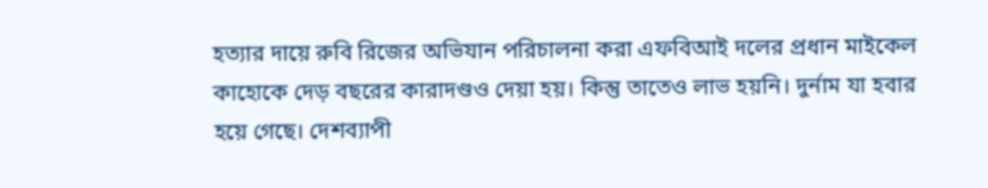হত্যার দায়ে রুবি রিজের অভিযান পরিচালনা করা এফবিআই দলের প্রধান মাইকেল কাহোকে দেড় বছরের কারাদণ্ডও দেয়া হয়। কিন্তু তাতেও লাভ হয়নি। দুর্নাম যা হবার হয়ে গেছে। দেশব্যাপী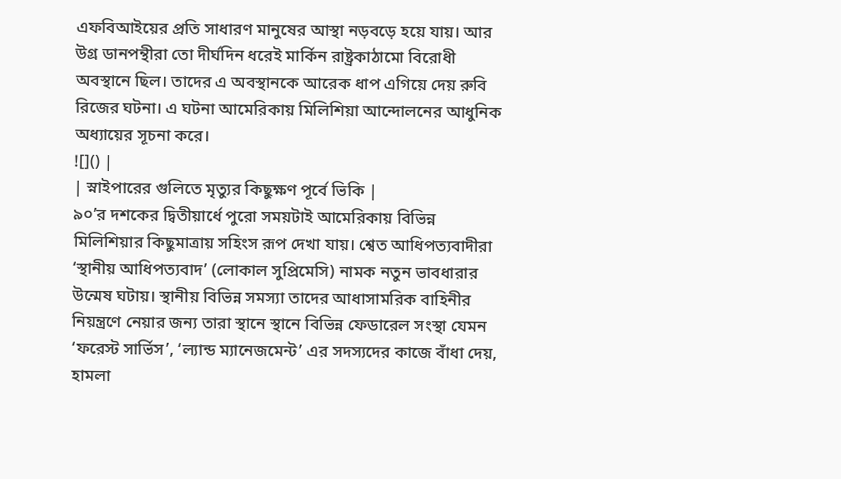এফবিআইয়ের প্রতি সাধারণ মানুষের আস্থা নড়বড়ে হয়ে যায়। আর উগ্র ডানপন্থীরা তো দীর্ঘদিন ধরেই মার্কিন রাষ্ট্রকাঠামো বিরোধী অবস্থানে ছিল। তাদের এ অবস্থানকে আরেক ধাপ এগিয়ে দেয় রুবি রিজের ঘটনা। এ ঘটনা আমেরিকায় মিলিশিয়া আন্দোলনের আধুনিক অধ্যায়ের সূচনা করে।
![]() |
| স্নাইপারের গুলিতে মৃত্যুর কিছুক্ষণ পূর্বে ভিকি |
৯০’র দশকের দ্বিতীয়ার্ধে পুরো সময়টাই আমেরিকায় বিভিন্ন মিলিশিয়ার কিছুমাত্রায় সহিংস রূপ দেখা যায়। শ্বেত আধিপত্যবাদীরা ‘স্থানীয় আধিপত্যবাদ’ (লোকাল সুপ্রিমেসি) নামক নতুন ভাবধারার উন্মেষ ঘটায়। স্থানীয় বিভিন্ন সমস্যা তাদের আধাসামরিক বাহিনীর নিয়ন্ত্রণে নেয়ার জন্য তারা স্থানে স্থানে বিভিন্ন ফেডারেল সংস্থা যেমন ‘ফরেস্ট সার্ভিস’, ‘ল্যান্ড ম্যানেজমেন্ট’ এর সদস্যদের কাজে বাঁধা দেয়, হামলা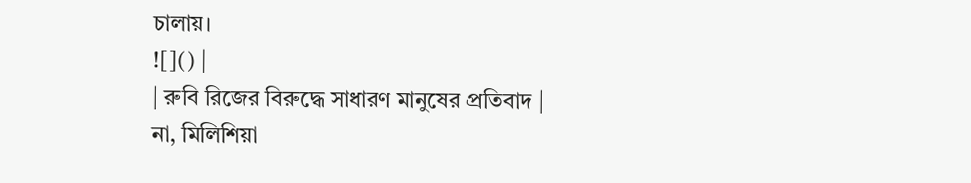চালায়।
![]() |
| রুবি রিজের বিরুদ্ধে সাধারণ মানুষের প্রতিবাদ |
না, মিলিশিয়া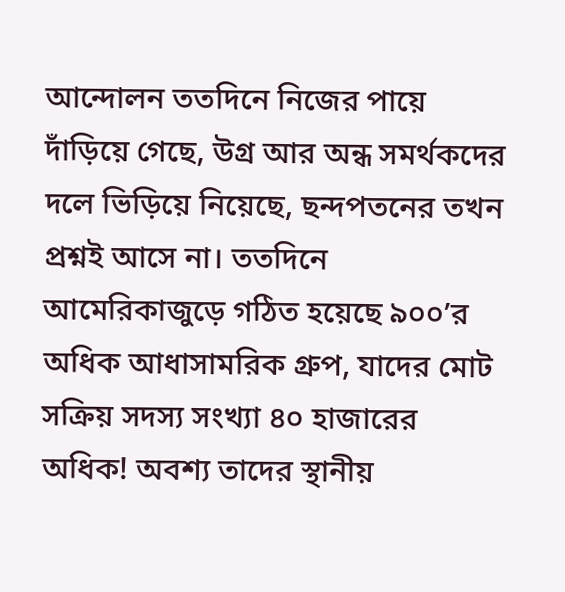আন্দোলন ততদিনে নিজের পায়ে দাঁড়িয়ে গেছে, উগ্র আর অন্ধ সমর্থকদের দলে ভিড়িয়ে নিয়েছে, ছন্দপতনের তখন প্রশ্নই আসে না। ততদিনে আমেরিকাজুড়ে গঠিত হয়েছে ৯০০’র অধিক আধাসামরিক গ্রুপ, যাদের মোট সক্রিয় সদস্য সংখ্যা ৪০ হাজারের অধিক! অবশ্য তাদের স্থানীয়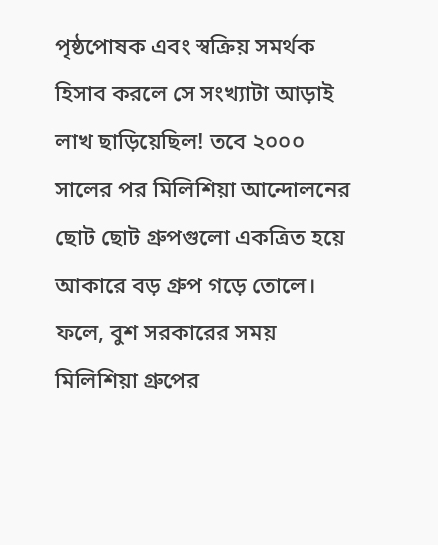পৃষ্ঠপোষক এবং স্বক্রিয় সমর্থক হিসাব করলে সে সংখ্যাটা আড়াই লাখ ছাড়িয়েছিল! তবে ২০০০ সালের পর মিলিশিয়া আন্দোলনের ছোট ছোট গ্রুপগুলো একত্রিত হয়ে আকারে বড় গ্রুপ গড়ে তোলে। ফলে, বুশ সরকারের সময় মিলিশিয়া গ্রুপের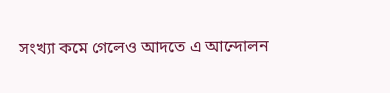সংখ্যা কমে গেলেও আদতে এ আন্দোলন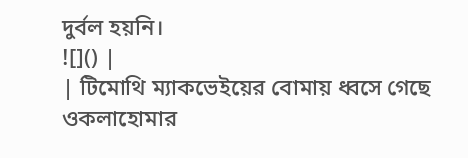দুর্বল হয়নি।
![]() |
| টিমোথি ম্যাকভেইয়ের বোমায় ধ্বসে গেছে ওকলাহোমার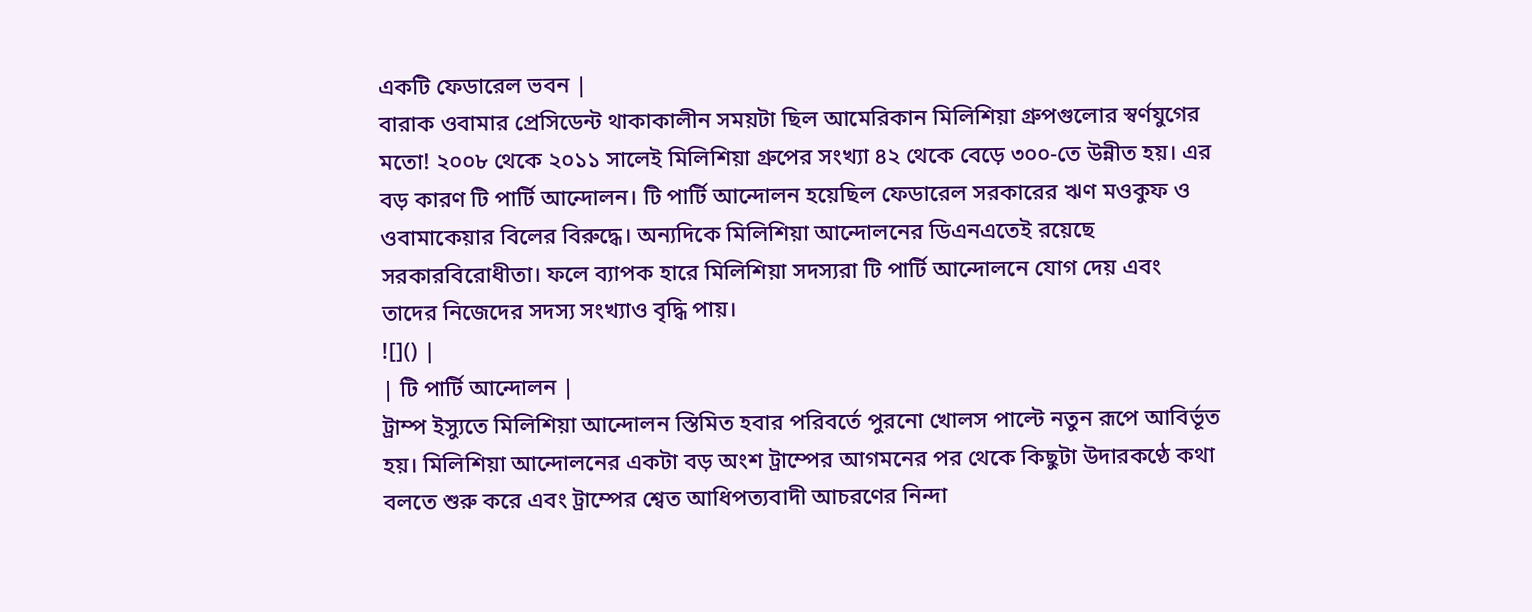একটি ফেডারেল ভবন |
বারাক ওবামার প্রেসিডেন্ট থাকাকালীন সময়টা ছিল আমেরিকান মিলিশিয়া গ্রুপগুলোর স্বর্ণযুগের মতো! ২০০৮ থেকে ২০১১ সালেই মিলিশিয়া গ্রুপের সংখ্যা ৪২ থেকে বেড়ে ৩০০-তে উন্নীত হয়। এর বড় কারণ টি পার্টি আন্দোলন। টি পার্টি আন্দোলন হয়েছিল ফেডারেল সরকারের ঋণ মওকুফ ও ওবামাকেয়ার বিলের বিরুদ্ধে। অন্যদিকে মিলিশিয়া আন্দোলনের ডিএনএতেই রয়েছে সরকারবিরোধীতা। ফলে ব্যাপক হারে মিলিশিয়া সদস্যরা টি পার্টি আন্দোলনে যোগ দেয় এবং তাদের নিজেদের সদস্য সংখ্যাও বৃদ্ধি পায়।
![]() |
| টি পার্টি আন্দোলন |
ট্রাম্প ইস্যুতে মিলিশিয়া আন্দোলন স্তিমিত হবার পরিবর্তে পুরনো খোলস পাল্টে নতুন রূপে আবির্ভূত হয়। মিলিশিয়া আন্দোলনের একটা বড় অংশ ট্রাম্পের আগমনের পর থেকে কিছুটা উদারকণ্ঠে কথা বলতে শুরু করে এবং ট্রাম্পের শ্বেত আধিপত্যবাদী আচরণের নিন্দা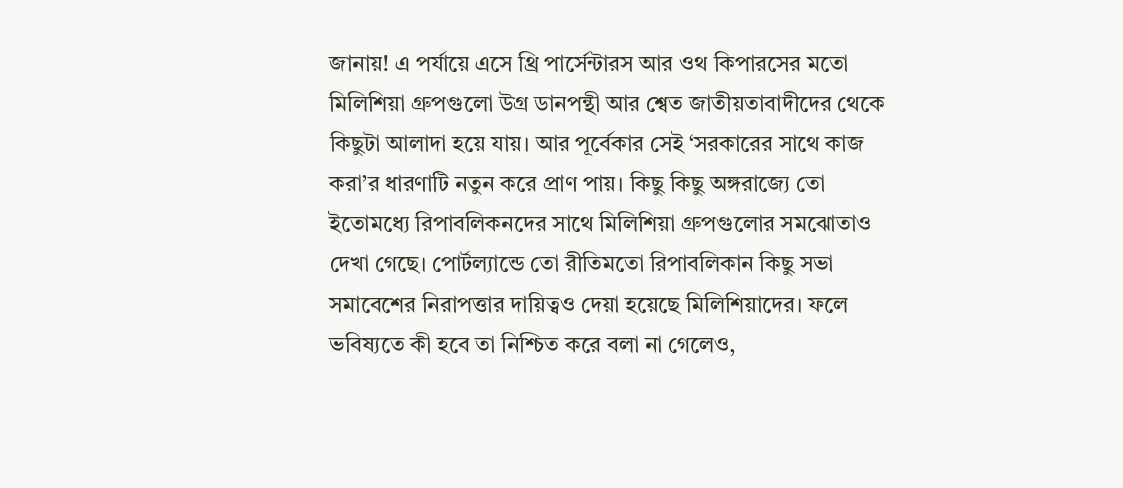জানায়! এ পর্যায়ে এসে থ্রি পার্সেন্টারস আর ওথ কিপারসের মতো মিলিশিয়া গ্রুপগুলো উগ্র ডানপন্থী আর শ্বেত জাতীয়তাবাদীদের থেকে কিছুটা আলাদা হয়ে যায়। আর পূর্বেকার সেই ‘সরকারের সাথে কাজ করা’র ধারণাটি নতুন করে প্রাণ পায়। কিছু কিছু অঙ্গরাজ্যে তো ইতোমধ্যে রিপাবলিকনদের সাথে মিলিশিয়া গ্রুপগুলোর সমঝোতাও দেখা গেছে। পোর্টল্যান্ডে তো রীতিমতো রিপাবলিকান কিছু সভা সমাবেশের নিরাপত্তার দায়িত্বও দেয়া হয়েছে মিলিশিয়াদের। ফলে ভবিষ্যতে কী হবে তা নিশ্চিত করে বলা না গেলেও,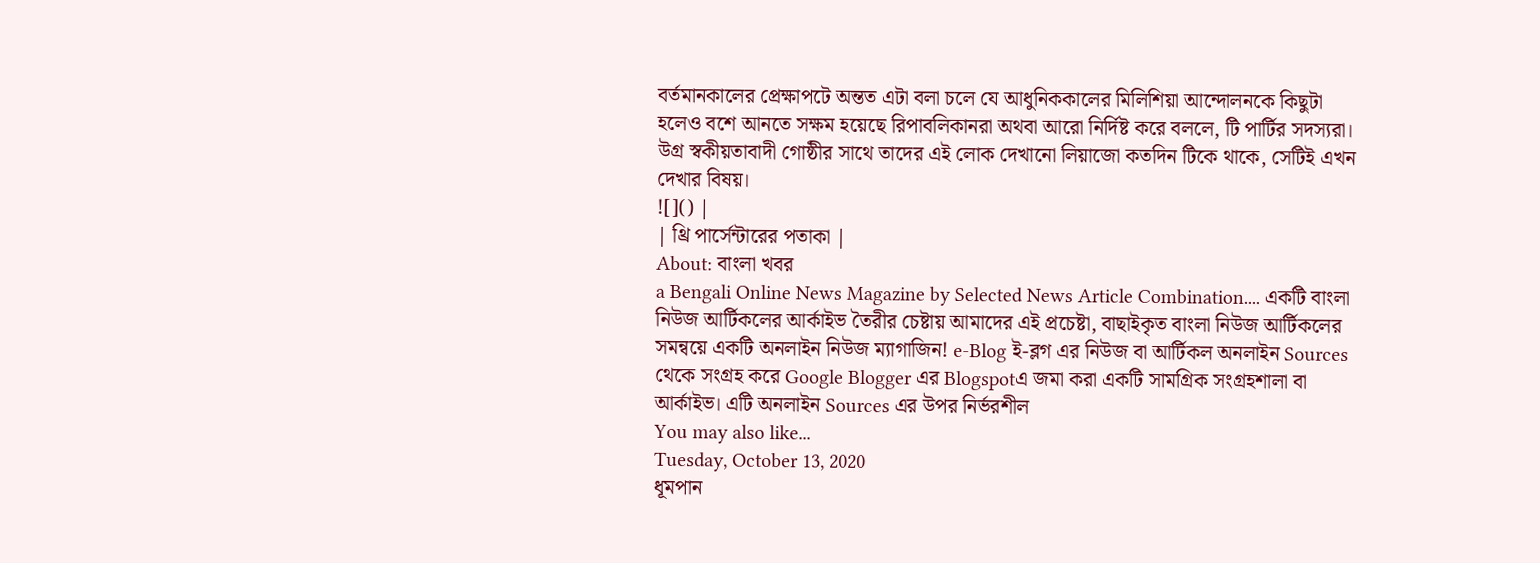বর্তমানকালের প্রেক্ষাপটে অন্তত এটা বলা চলে যে আধুনিককালের মিলিশিয়া আন্দোলনকে কিছুটা হলেও বশে আনতে সক্ষম হয়েছে রিপাবলিকানরা অথবা আরো নির্দিষ্ট করে বললে, টি পার্টির সদস্যরা। উগ্র স্বকীয়তাবাদী গোষ্ঠীর সাথে তাদের এই লোক দেখানো লিয়াজো কতদিন টিকে থাকে, সেটিই এখন দেখার বিষয়।
![]() |
| থ্রি পার্সেন্টারের পতাকা |
About: বাংলা খবর
a Bengali Online News Magazine by Selected News Article Combination.... একটি বাংলা নিউজ আর্টিকলের আর্কাইভ তৈরীর চেষ্টায় আমাদের এই প্রচেষ্টা, বাছাইকৃত বাংলা নিউজ আর্টিকলের সমন্বয়ে একটি অনলাইন নিউজ ম্যাগাজিন! e-Blog ই-ব্লগ এর নিউজ বা আর্টিকল অনলাইন Sources থেকে সংগ্রহ করে Google Blogger এর Blogspotএ জমা করা একটি সামগ্রিক সংগ্রহশালা বা আর্কাইভ। এটি অনলাইন Sources এর উপর নির্ভরশীল
You may also like...
Tuesday, October 13, 2020
ধূমপান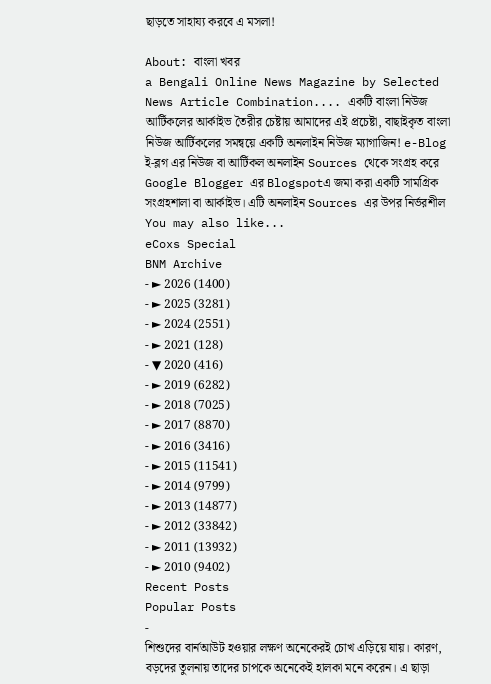ছাড়তে সাহায্য করবে এ মসলা!

About: বাংলা খবর
a Bengali Online News Magazine by Selected News Article Combination.... একটি বাংলা নিউজ আর্টিকলের আর্কাইভ তৈরীর চেষ্টায় আমাদের এই প্রচেষ্টা, বাছাইকৃত বাংলা নিউজ আর্টিকলের সমন্বয়ে একটি অনলাইন নিউজ ম্যাগাজিন! e-Blog ই-ব্লগ এর নিউজ বা আর্টিকল অনলাইন Sources থেকে সংগ্রহ করে Google Blogger এর Blogspotএ জমা করা একটি সামগ্রিক সংগ্রহশালা বা আর্কাইভ। এটি অনলাইন Sources এর উপর নির্ভরশীল
You may also like...
eCoxs Special
BNM Archive
- ► 2026 (1400)
- ► 2025 (3281)
- ► 2024 (2551)
- ► 2021 (128)
- ▼ 2020 (416)
- ► 2019 (6282)
- ► 2018 (7025)
- ► 2017 (8870)
- ► 2016 (3416)
- ► 2015 (11541)
- ► 2014 (9799)
- ► 2013 (14877)
- ► 2012 (33842)
- ► 2011 (13932)
- ► 2010 (9402)
Recent Posts
Popular Posts
-
শিশুদের বার্নআউট হওয়ার লক্ষণ অনেকেরই চোখ এড়িয়ে যায়। কারণ, বড়দের তুলনায় তাদের চাপকে অনেকেই হালকা মনে করেন। এ ছাড়া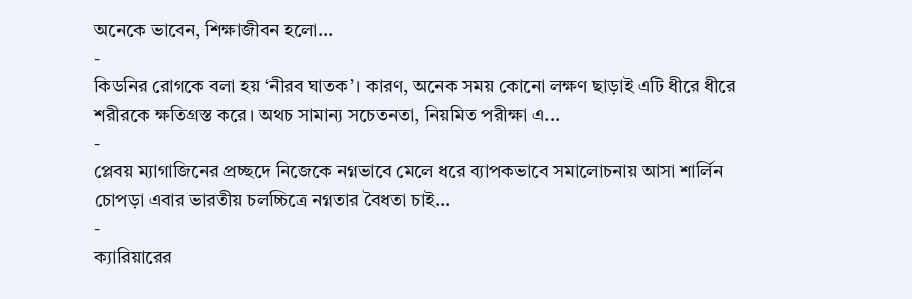অনেকে ভাবেন, শিক্ষাজীবন হলো...
-
কিডনির রোগকে বলা হয় ‘নীরব ঘাতক’। কারণ, অনেক সময় কোনো লক্ষণ ছাড়াই এটি ধীরে ধীরে শরীরকে ক্ষতিগ্রস্ত করে। অথচ সামান্য সচেতনতা, নিয়মিত পরীক্ষা এ...
-
প্লেবয় ম্যাগাজিনের প্রচ্ছদে নিজেকে নগ্নভাবে মেলে ধরে ব্যাপকভাবে সমালোচনায় আসা শার্লিন চোপড়া এবার ভারতীয় চলচ্চিত্রে নগ্নতার বৈধতা চাই...
-
ক্যারিয়ারের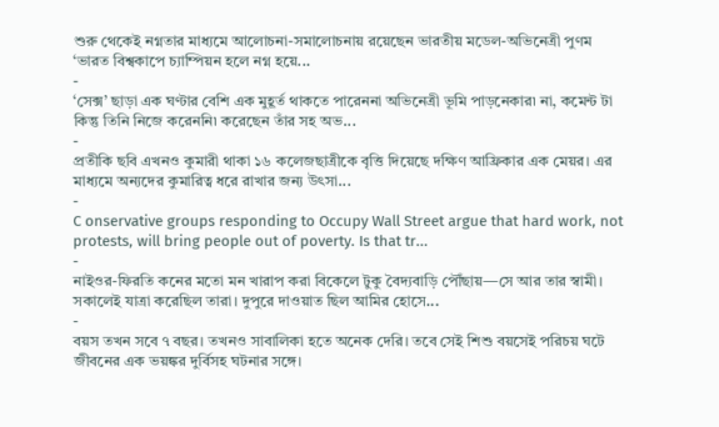শুরু থেকেই নগ্নতার মাধ্যমে আলোচনা-সমালোচনায় রয়েছেন ভারতীয় মডেল-অভিনেত্রী পুণম ‘ভারত বিশ্বকাপে চ্যাম্পিয়ন হলে নগ্ন হয়ে...
-
‘সেক্স’ ছাড়া এক ঘণ্টার বেশি এক মুহূর্ত থাকতে পারেননা অভিনেত্রী ভূমি পাড়নেকার৷ না, কমেন্ট টা কিন্তু তিনি নিজে করেননি৷ করেছেন তাঁর সহ অভ...
-
প্রতীকি ছবি এখনও কুমারী থাকা ১৬ কলেজছাত্রীকে বৃত্তি দিয়েছে দক্ষিণ আফ্রিকার এক মেয়র। এর মাধ্যমে অন্যদের কুমারিত্ব ধরে রাখার জন্য উৎসা...
-
C onservative groups responding to Occupy Wall Street argue that hard work, not protests, will bring people out of poverty. Is that tr...
-
নাইওর-ফিরতি কনের মতো মন খারাপ করা বিকেলে টুকু বৈদ্যবাড়ি পৌঁছায়—সে আর তার স্বামী। সকালেই যাত্রা করেছিল তারা। দুপুরে দাওয়াত ছিল আমির হোসে...
-
বয়স তখন সবে ৭ বছর। তখনও সাবালিকা হতে অনেক দেরি। তবে সেই শিশু বয়সেই পরিচয় ঘটে জীবনের এক ভয়ঙ্কর দুর্বিসহ ঘটনার সঙ্গে।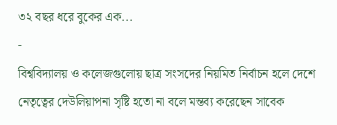৩২ বছর ধরে বুকের এক...
-
বিশ্ববিদ্যালয় ও কলেজগুলোয় ছাত্র সংসদের নিয়মিত নির্বাচন হলে দেশে নেতৃত্বের দেউলিয়াপনা সৃষ্টি হতো না বলে মন্তব্য করেছেন সাবেক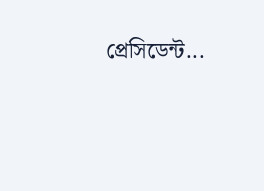প্রেসিডেন্ট...